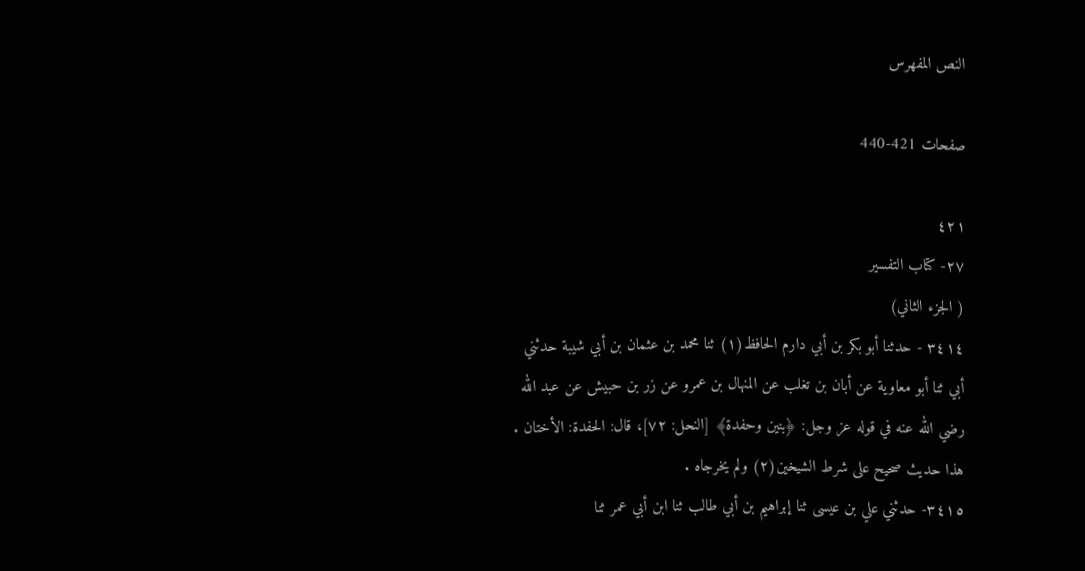النص المفهرس

صفحات 421-440

٤٢١
٢٧- كتاب التفسير
( الجزء الثاني)
٣٤١٤ - حدثنا أبو بكر بن أبي دارم الحافظ(١) ثنا محمد بن عثمان بن أبي شيبة حدثني
أبي ثنا أبو معاوية عن أبان بن تغلب عن المنهال بن عمرو عن زر بن حبيش عن عبد الله
رضي الله عنه في قوله عز وجل: ﴿بنين وحفدة﴾ [النحل: ٧٢]، قال: الحفدة: الأختان .
هذا حديث صحيح على شرط الشيخين(٢) ولم يخرجاه .
٣٤١٥- حدثني علي بن عيسى ثنا إبراهيم بن أبي طالب ثنا ابن أبي عمر ثنا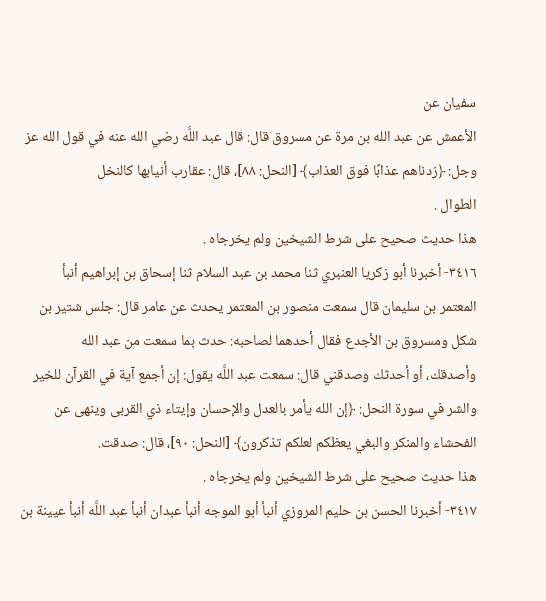سفيان عن
الأعمش عن عبد الله بن مرة عن مسروق قال: قال عبد اللَّه رضي الله عنه في قول الله عز
وجل: ﴿زدناهم عذابًا فوق العذاب﴾ [النحل: ٨٨]، قال: عقارب أنيابها كالنخل
الطوال .
هذا حديث صحيح على شرط الشيخين ولم يخرجاه .
٣٤١٦- أخبرنا أبو زكريا العنبري ثنا محمد بن عبد السلام ثنا إسحاق بن إبراهيم أنبأ
المعتمر بن سليمان قال سمعت منصور بن المعتمر يحدث عن عامر قال: جلس شتير بن
شكل ومسروق بن الأجدع فقال أحدهما لصاحبه: حدث بما سمعت من عبد الله
وأصدقك، أو أحدثك وصدقني قال: سمعت عبد اللَّه يقول: إن أجمع آية في القرآن للخير
والشر في سورة النحل: ﴿إن الله يأمر بالعدل والإحسان وإيتاء ذي القربى وينهى عن
الفحشاء والمنكر والبغي يعظكم لعلكم تذكرون﴾ [النحل: ٩٠]، قال: صدقت.
هذا حديث صحيح على شرط الشيخين ولم يخرجاه .
٣٤١٧- أخبرنا الحسن بن حليم المروزي أنبأ أبو الموجه أنبأ عبدان أنبأ عبد اللَّه أنبأ عيينة بن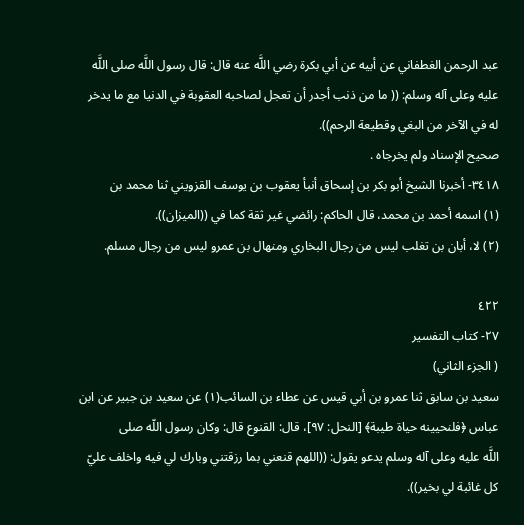عبد الرحمن الغطفاني عن أبيه عن أبي بكرة رضي اللَّه عنه قال: قال رسول اللَّه صلى اللَّه
عليه وعلى آله وسلم: (( ما من ذنب أجدر أن تعجل لصاحبه العقوبة في الدنيا مع ما يدخر
له في الآخر من البغي وقطيعة الرحم)).
صحيح الإسناد ولم يخرجاه .
٣٤١٨- أخبرنا الشيخ أبو بكر بن إسحاق أنبأ يعقوب بن يوسف القزويني ثنا محمد بن
(١) اسمه أحمد بن محمد، قال الحاكم: رائضي غير ثقة كما في ((الميزان)).
(٢) لا، أبان بن تغلب ليس من رجال البخاري ومنهال بن عمرو ليس من رجال مسلم.

٤٢٢
٢٧- كتاب التفسير
( الجزء الثاني)
سعيد بن سابق ثنا عمرو بن أبي قيس عن عطاء بن السائب(١) عن سعيد بن جبير عن ابن
عباس ﴿فلنحيينه حياة طيبة﴾ [النحل: ٩٧]، قال: القنوع قال: وكان رسول اللّه صلى
اللَّه عليه وعلى آله وسلم يدعو يقول: ((اللهم قنعني بما رزقتني وبارك لي فيه واخلف عليّ
كل غائبة لي بخير)).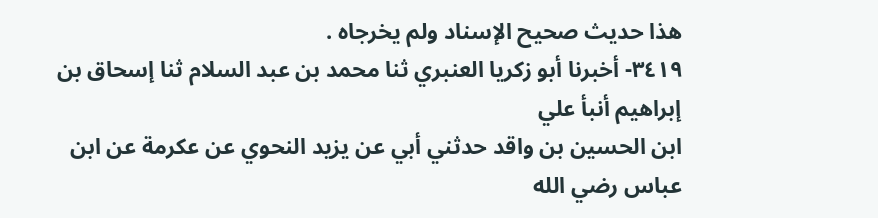هذا حديث صحيح الإسناد ولم يخرجاه .
٣٤١٩- أخبرنا أبو زكريا العنبري ثنا محمد بن عبد السلام ثنا إسحاق بن إبراهيم أنبأ علي
ابن الحسين بن واقد حدثني أبي عن يزيد النحوي عن عكرمة عن ابن عباس رضي الله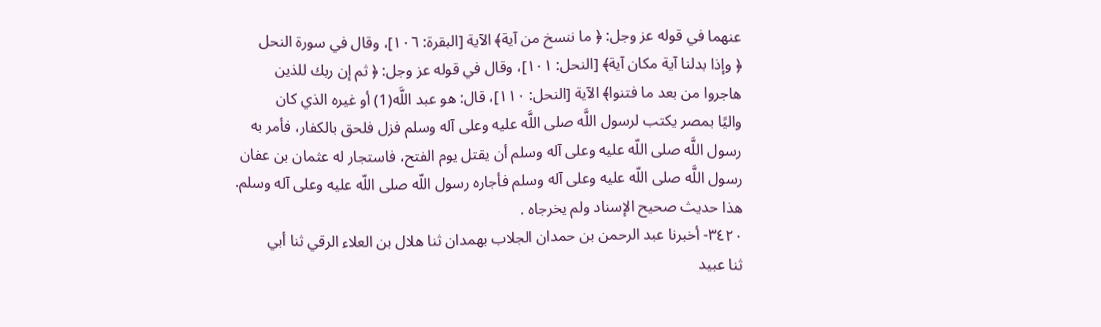عنهما في قوله عز وجل: ﴿ ما ننسخ من آية﴾ الآية [البقرة: ١٠٦]، وقال في سورة النحل
﴿ وإذا بدلنا آية مكان آية﴾ [النحل: ١٠١]، وقال في قوله عز وجل: ﴿ ثم إن ربك للذين
هاجروا من بعد ما فتنوا﴾ الآية [النحل: ١١٠]، قال: هو عبد اللَّه(1) أو غيره الذي كان
واليًا بمصر يكتب لرسول اللَّه صلى اللَّه عليه وعلى آله وسلم فزل فلحق بالكفار، فأمر به
رسول اللَّه صلى اللّه عليه وعلى آله وسلم أن يقتل يوم الفتح، فاستجار له عثمان بن عفان
رسول اللَّه صلى اللّه عليه وعلى آله وسلم فأجاره رسول اللّه صلى اللّه عليه وعلى آله وسلم.
هذا حديث صحيح الإسناد ولم يخرجاه .
٣٤٢٠- أخبرنا عبد الرحمن بن حمدان الجلاب بهمدان ثنا هلال بن العلاء الرقي ثنا أبي
ثنا عبيد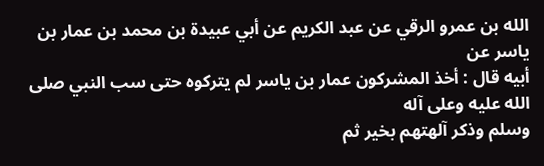الله بن عمرو الرقي عن عبد الكريم عن أبي عبيدة بن محمد بن عمار بن ياسر عن
أبيه قال : أخذ المشركون عمار بن ياسر لم يتركوه حتى سب النبي صلى الله عليه وعلى آله
وسلم وذكر آلهتهم بخير ثم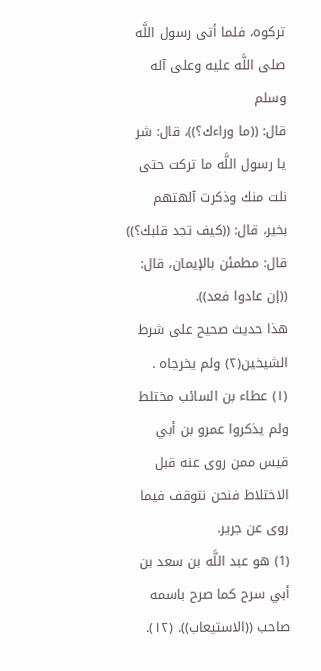تركوه، فلما أتى رسول اللَّه صلى اللَّه عليه وعلى آله وسلم
قال: ((ما وراءك؟))، قال: شر يا رسول اللَّه ما تركت حتى نلت منك وذكرت آلهتهم
بخير، قال: ((كيف تجد قلبك؟)) قال: مطمئن بالإيمان، قال: ((إن عادوا فعد)).
هذا حديث صحيح على شرط الشيخين(٢) ولم يخرجاه .
(١) عطاء بن السائب مختلط ولم يذكروا عمرو بن أبي قيس ممن روى عنه قبل الاختلاط فنحن نتوقف فيما
روى عن جرير.
(1) هو عبد اللَّه بن سعد بن أبي سرح كما صرح باسمه صاحب ((الاستيعاب)). (١٢).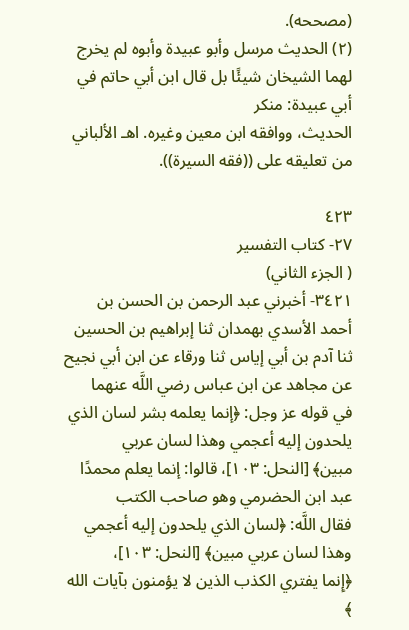(مصححه).
(٢) الحديث مرسل وأبو عبيدة وأبوه لم يخرج لهما الشيخان شيئًا بل قال ابن أبي حاتم في أبي عبيدة: منكر
الحديث، ووافقه ابن معين وغيره. اهـ الألباني من تعليقه على ((فقه السيرة)).

٤٢٣
٢٧- كتاب التفسير
( الجزء الثاني)
٣٤٢١- أخبرني عبد الرحمن بن الحسن بن أحمد الأسدي بهمدان ثنا إبراهيم بن الحسين
ثنا آدم بن أبي إياس ثنا ورقاء عن ابن أبي نجيح عن مجاهد عن ابن عباس رضي اللَّه عنهما
في قوله عز وجل: ﴿إنما يعلمه بشر لسان الذي يلحدون إليه أعجمي وهذا لسان عربي
مبين﴾ [النحل: ١٠٣]، قالوا: إنما يعلم محمدًا عبد ابن الحضرمي وهو صاحب الكتب
فقال اللَّه: ﴿لسان الذي يلحدون إليه أعجمي وهذا لسان عربي مبين﴾ [النحل: ١٠٣]،
﴿إِنما يفتري الكذب الذين لا يؤمنون بآيات الله ﴾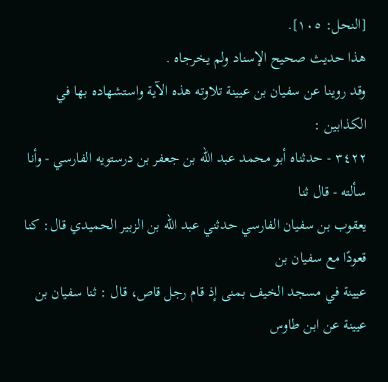[النحل: ١٠٥].
هذا حديث صحيح الإسناد ولم يخرجاه .
وقد روينا عن سفيان بن عيينة تلاوته هذه الآية واستشهاده بها في الكذابين :
٣٤٢٢ - حدثناه أبو محمد عبد الله بن جعفر بن درستويه الفارسي - وأنا سألته - قال ثنا
يعقوب بن سفيان الفارسي حدثني عبد الله بن الزبير الحميدي قال: كنا قعودًا مع سفيان بن
عيينة في مسجد الخيف بمنى إذ قام رجل قاص، قال : ثنا سفيان بن عيينة عن ابن طاوس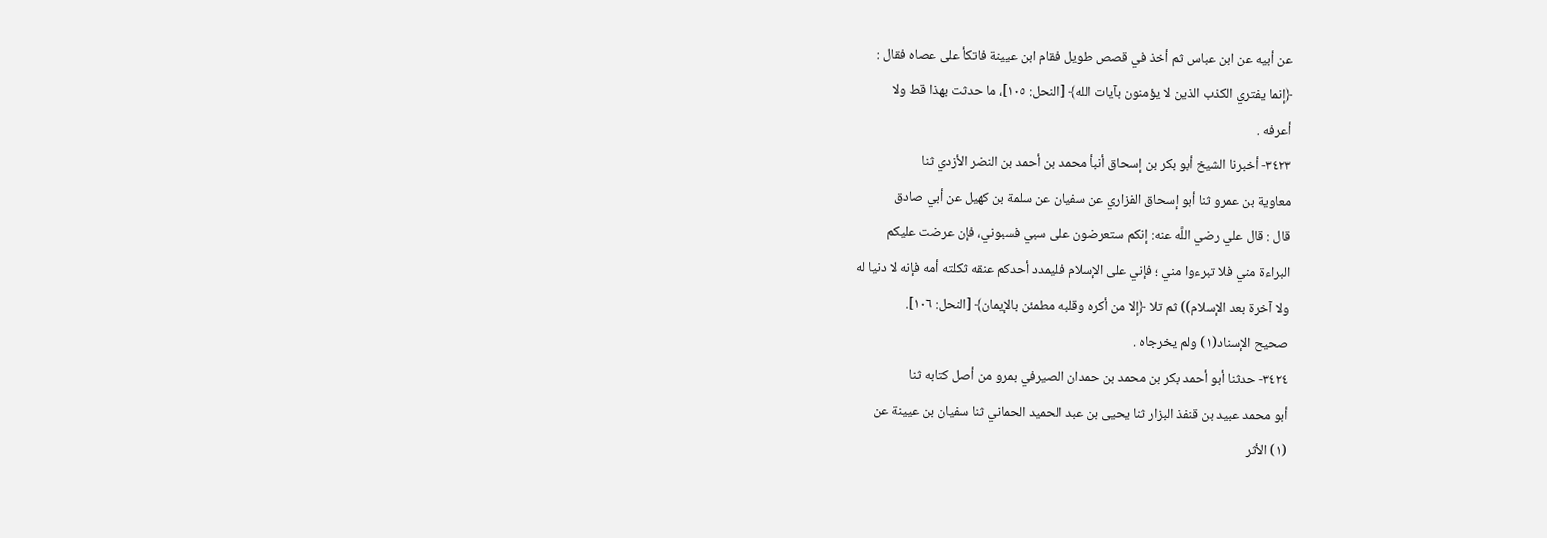عن أبيه عن ابن عباس ثم أخذ في قصص طويل فقام ابن عيينة فاتكأ على عصاه فقال :
﴿إنما يفتري الكذب الذين لا يؤمنون بآيات الله﴾ [النحل: ١٠٥]، ما حدثت بهذا قط ولا
أعرفه .
٣٤٢٣- أخبرنا الشيخ أبو بكر بن إسحاق أنبأ محمد بن أحمد بن النضر الأزدي ثنا
معاوية بن عمرو ثنا أبو إسحاق الفزاري عن سفيان عن سلمة بن كهيل عن أبي صادق
قال : قال علي رضي اللَّه عنه: إنكم ستعرضون على سبي فسبوني، فإن عرضت عليكم
البراءة مني فلا تبرءوا مني ؛ فإني على الإسلام فليمدد أحدكم عنقه ثكلته أمه فإنه لا دنيا له
ولا آخرة بعد الإسلام)) ثم تلا ﴿إلا من أكره وقلبه مطمئن بالإيمان﴾ [النحل: ١٠٦].
صحيح الإسناد(١) ولم يخرجاه .
٣٤٢٤- حدثنا أبو أحمد بكر بن محمد بن حمدان الصيرفي بمرو من أصل كتابه ثنا
أبو محمد عبيد بن قنفذ البزار ثنا يحيى بن عبد الحميد الحماني ثنا سفيان بن عيينة عن
(١) الأثر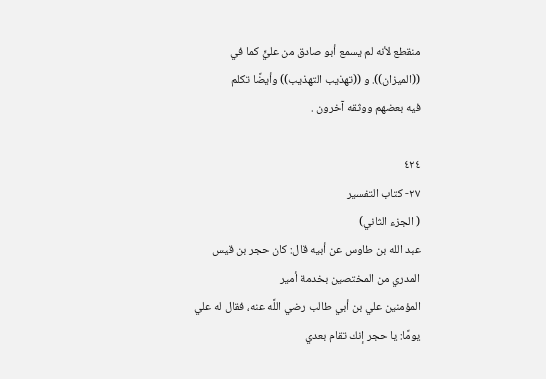منقطع لأنه لم يسمع أبو صادق من عليٍّ كما في ((الميزان)). و ((تهذيب التهذيب)) وأيضًا تكلم
فيه بعضهم ووثقه آخرون .

٤٢٤
٢٧- كتاب التفسير
( الجزء الثاني)
عبد الله بن طاوس عن أبيه قال: كان حجر بن قيس المدري من المختصين بخدمة أمير
المؤمنين علي بن أبي طالب رضي اللَّه عنه، فقال له علي يومًا: يا حجر إنك تقام بعدي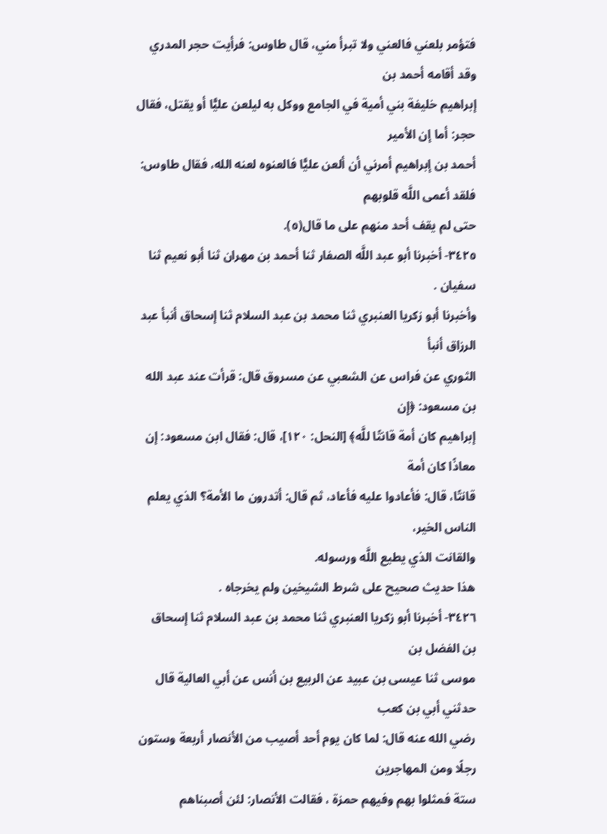فتؤمر بلعني فالعني ولا تبرأ مني، قال طاوس: فرأيت حجر المدري وقد أقامه أحمد بن
إبراهيم خليفة بني أمية في الجامع ووكل به ليلعن عليًّا أو يقتل، فقال حجر: أما إن الأمير
أحمد بن إبراهيم أمرني أن ألعن عليًّا فالعنوه لعنه الله، فقال طاوس: فلقد أعمى اللَّه قلوبهم
حتى لم يقف أحد منهم على ما قال(٥).
٣٤٢٥- أخبرنا أبو عبد اللَّه الصفار ثنا أحمد بن مهران ثنا أبو نعيم ثنا سفيان .
وأخبرنا أبو زكريا العنبري ثنا محمد بن عبد السلام ثنا إسحاق أنبأ عبد الرزاق أنبأ
الثوري عن فراس عن الشعبي عن مسروق قال: قرأت عند عبد الله بن مسعود: ﴿إِن
إبراهيم كان أمة قانتًا للَّه﴾ [النحل: ١٢٠]، قال: فقال ابن مسعود: إن معاذًا كان أمة
قانتًا، قال: فأعادوا عليه فأعاد، ثم قال: أتدرون ما الأمة؟ الذي يعلم الناس الخير،
والقانت الذي يطيع اللَّه ورسوله.
هذا حديث صحيح على شرط الشيخين ولم يخرجاه .
٣٤٢٦- أخبرنا أبو زكريا العنبري ثنا محمد بن عبد السلام ثنا إسحاق بن الفضل بن
موسى ثنا عيسى بن عبيد عن الربيع بن أنس عن أبي العالية قال حدثني أبي بن كعب
رضي الله عنه قال: لما كان يوم أحد أصيب من الأنصار أربعة وستون رجلًا ومن المهاجرين
ستة فمثلوا بهم وفيهم حمزة ، فقالت الأنصار: لئن أصبناهم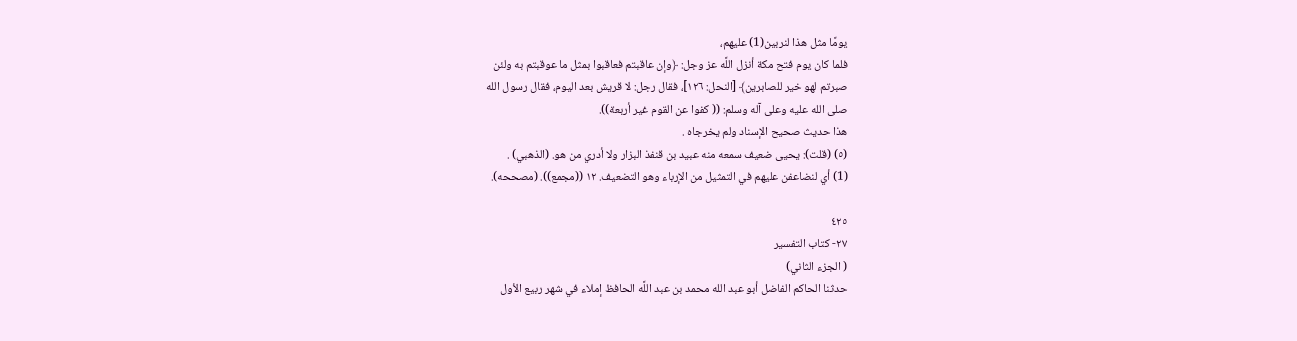يومًا مثل هذا لنربين(1) عليهم،
فلما كان يوم فتح مكة أنزل اللَّه عز وجل: ﴿وإن عاقبتم فعاقبوا بمثل ما عوقبتم به ولئن
صبرتم لهو خير للصابرين﴾ [النحل: ١٢٦]، فقال رجل: لا قريش بعد اليوم، فقال رسول الله
صلى الله عليه وعلى آله وسلم: (( كفوا عن القوم غير أربعة)).
هذا حديث صحيح الإسناد ولم يخرجاه .
(٥) (قلت): يحيى ضعيف سمعه منه عبيد بن قنفذ البزار ولا أدري من هو. (الذهبي) .
(1) أي لنضاعفن عليهم في التمثيل من الإرباء وهو التضعيف. ١٢ ((مجمع)). (مصححه).

٤٢٥
٢٧- كتاب التفسير
( الجزء الثاني)
حدثنا الحاكم الفاضل أبو عبد الله محمد بن عبد اللَّه الحافظ إملاء في شهر ربيع الأول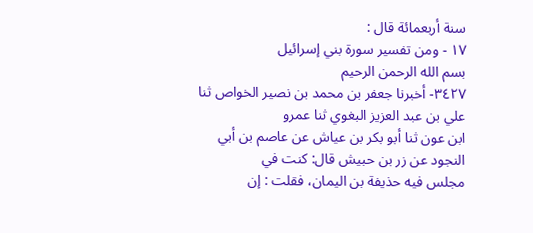سنة أربعمائة قال :
١٧ - ومن تفسير سورة بني إسرائيل
بسم الله الرحمن الرحيم
٣٤٢٧- أخبرنا جعفر بن محمد بن نصير الخواص ثنا علي بن عبد العزيز البغوي ثنا عمرو
ابن عون ثنا أبو بكر بن عياش عن عاصم بن أبي النجود عن زر بن حبيش قال: كنت في
مجلس فيه حذيفة بن اليمان، فقلت : إن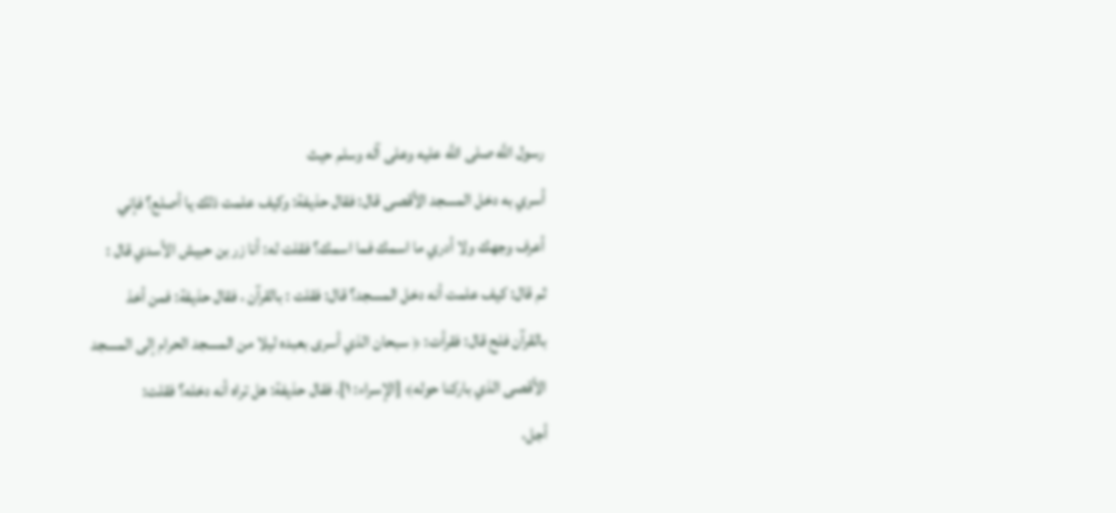رسول اللَّه صلى اللَّه عليه وعلى آله وسلم حيث
أسري به دخل المسجد الأقصى قال: فقال حذيفة: وكيف علمت ذلك يا أصلع؟ فإني
أعرف وجهك ولا أدري ما اسمك فما اسمك؟ فقلت له: أنا زر بن حبيش الأسدي قال :
ثم قال: كيف علمت أنه دخل المسجد؟ قال: فقلت : بالقرآن ، فقال حذيفة: فمن أخذ
بالقرآن فلح قال: فقرأت: ﴿ سبحان الذي أسرى بعبده ليلا من المسجد الحرام إلى المسجد
الأقصى الذي باركنا حوله﴾ [الإسراء: ١]، فقال حذيفة: هل تراه أنه دخله؟ فقلت:
أجل،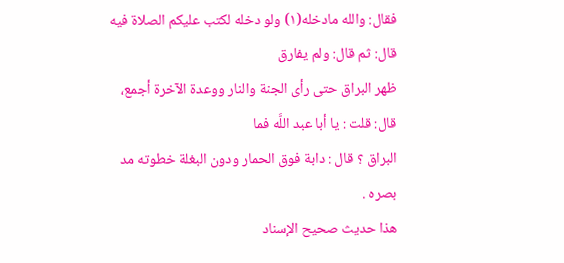فقال: والله مادخله(١) ولو دخله لكتب عليكم الصلاة فيه قال: ثم قال: ولم يفارق
ظهر البراق حتى رأى الجنة والنار ووعدة الآخرة أجمع، قال: قلت : يا أبا عبد اللَّه فما
البراق ؟ قال : دابة فوق الحمار ودون البغلة خطوته مد بصره .
هذا حديث صحيح الإسناد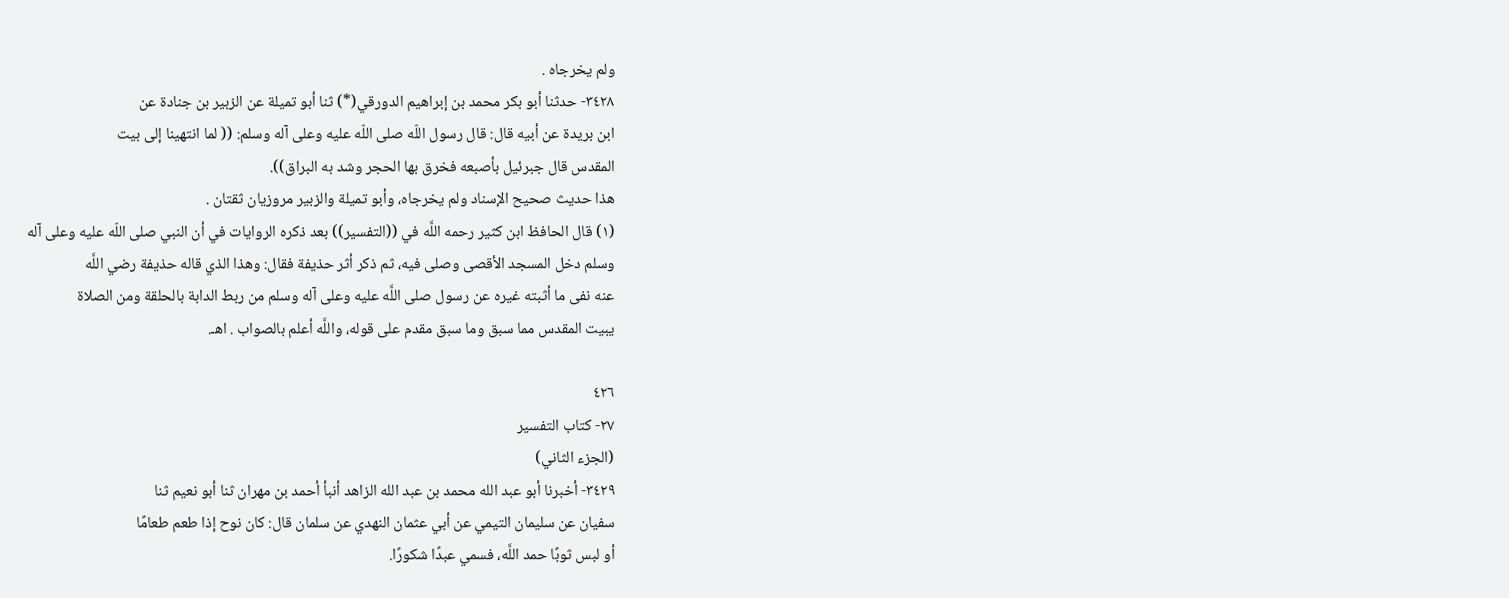ولم يخرجاه .
٣٤٢٨- حدثنا أبو بكر محمد بن إبراهيم الدورقي(*) ثنا أبو تميلة عن الزبير بن جنادة عن
ابن بريدة عن أبيه قال: قال رسول اللّه صلى اللّه عليه وعلى آله وسلم: (( لما انتهينا إلى بيت
المقدس قال جبرئيل بأصبعه فخرق بها الحجر وشد به البراق)).
هذا حديث صحيح الإسناد ولم يخرجاه، وأبو تميلة والزبير مروزيان ثقتان .
(١) قال الحافظ ابن كثير رحمه اللَّه في ((التفسير)) بعد ذكره الروايات في أن النبي صلى اللّه عليه وعلى آله
وسلم دخل المسجد الأقصى وصلى فيه، ثم ذكر أثر حذيفة فقال: وهذا الذي قاله حذيفة رضي اللَّه
عنه نفى ما أثبته غيره عن رسول صلى اللَّه عليه وعلى آله وسلم من ربط الدابة بالحلقة ومن الصلاة
يبيت المقدس مما سبق وما سبق مقدم على قوله، واللَّه أعلم بالصواب . اهـ.

٤٢٦
٢٧- كتاب التفسير
(الجزء الثاني)
٣٤٢٩- أخبرنا أبو عبد الله محمد بن عبد الله الزاهد أنبأ أحمد بن مهران ثنا أبو نعيم ثنا
سفيان عن سليمان التيمي عن أبي عثمان النهدي عن سلمان قال: كان نوح إذا طعم طعامًا
أو لبس ثوبًا حمد اللَّه، فسمي عبدًا شكورًا.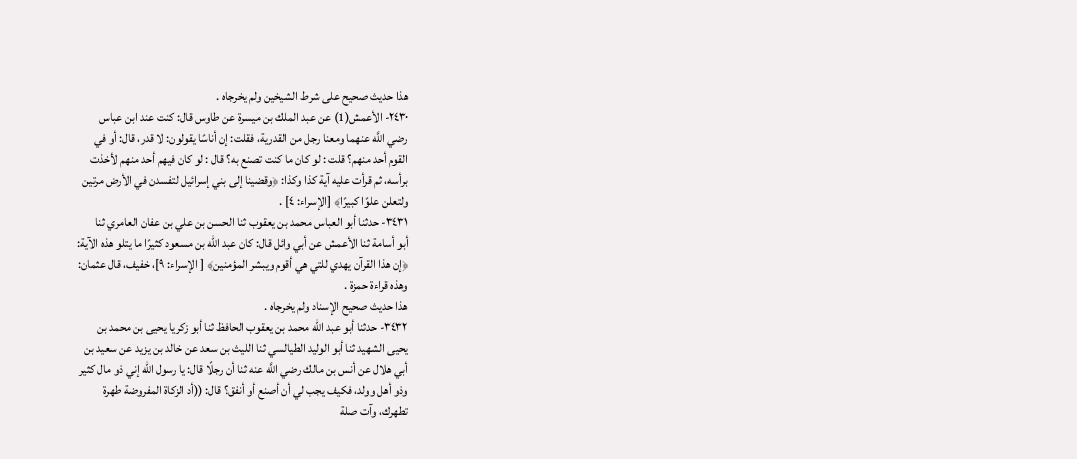هذا حديث صحيح على شرط الشيخين ولم يخرجاه .
٢٤٣٠- الأعمش(1) عن عبد الملك بن ميسرة عن طاوس قال: كنت عند ابن عباس
رضي اللَّه عنهما ومعنا رجل من القدرية، فقلت: إن أناسًا يقولون: لا قدر، قال: أو في
القوم أحد منهم؟ قلت : لو كان ما كنت تصنع به؟ قال : لو كان فيهم أحد منهم لأخذت
برأسه، ثم قرأت عليه آية كذا وكذا: ﴿وقضينا إلى بني إسرائيل لتفسدن في الأرض مرتين
ولتعلن علوًا كبيرًا﴾ [الإسراء: ٤] .
٣٤٣١- حدثنا أبو العباس محمد بن يعقوب ثنا الحسن بن علي بن عفان العامري ثنا
أبو أسامة ثنا الأعمش عن أبي وائل قال: كان عبد الله بن مسعود كثيرًا ما يتلو هذه الآية:
﴿إن هذا القرآن يهدي للتي هي أقوم ويبشر المؤمنين﴾ [ الإسراء: ٩]، خفيف، قال عثمان:
وهذه قراءة حمزة .
هذا حديث صحيح الإسناد ولم يخرجاه .
٣٤٣٢- حدثنا أبو عبد الله محمد بن يعقوب الحافظ ثنا أبو زكريا يحيى بن محمد بن
يحيى الشهيد ثنا أبو الوليد الطيالسي ثنا الليث بن سعد عن خالد بن يزيد عن سعيد بن
أبي هلال عن أنس بن مالك رضي اللَّه عنه ثنا أن رجلًا قال: يا رسول الله إني ذو مال كثير
وذو أهل وولد، فكيف يجب لي أن أصنع أو أنفق؟ قال: ((أد الزكاة المفروضة طهرة
تطهرك، وآت صلة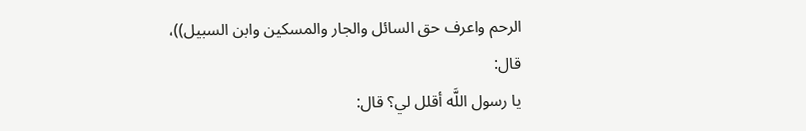الرحم واعرف حق السائل والجار والمسكين وابن السبيل))، قال:
يا رسول اللَّه أقلل لي؟ قال: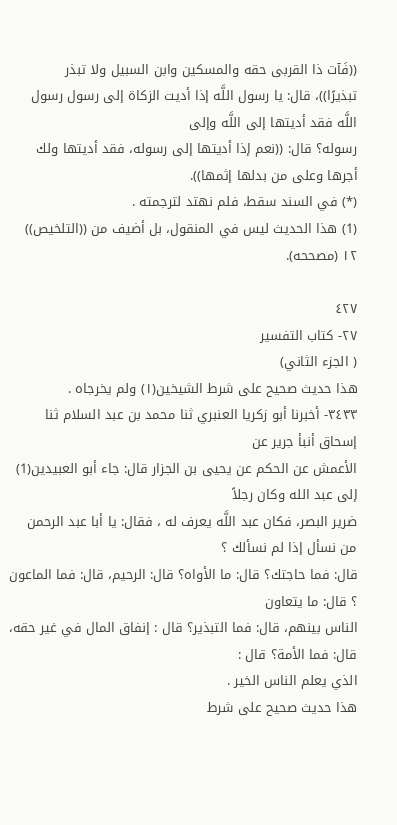((فَآت ذا القربى حقه والمسكين وابن السبيل ولا تبذر
تبذيرًا))، قال: يا رسول اللَّه إذا أديت الزكاة إلى رسول رسول اللَّه فقد أديتها إلى اللَّه وإلى
رسوله؟ قال: ((نعم إذا أديتها إلى رسوله، فقد أديتها ولك أجرها وعلى من بدلها إثمها)).
(*) في السند سقط، فلم نهتد لترجمته .
(1) هذا الحديث ليس في المنقول، بل أضيف من ((التلخيص)) ١٢ (مصححه).

٤٢٧
٢٧- كتاب التفسير
( الجزء الثاني)
هذا حديث صحيح على شرط الشيخين(١) ولم يخرجاه .
٣٤٣٣- أخبرنا أبو زكريا العنبري ثنا محمد بن عبد السلام ثنا إسحاق أنبأ جرير عن
الأعمش عن الحكم عن يحيى بن الجزار قال: جاء أبو العبيدين(1) إلى عبد الله وكان رجلاً
ضرير البصر، فكان عبد اللَّه يعرف له ، فقال: يا أبا عبد الرحمن من نسأل إذا لم نسألك ؟
قال: فما حاجتك؟ قال: ما الأواه؟ قال: الرحيم، قال: فما الماعون ؟ قال: ما يتعاون
الناس بينهم، قال: فما التبذير؟ قال : إنفاق المال في غير حقه، قال: فما الأمة؟ قال :
الذي يعلم الناس الخير .
هذا حديث صحيح على شرط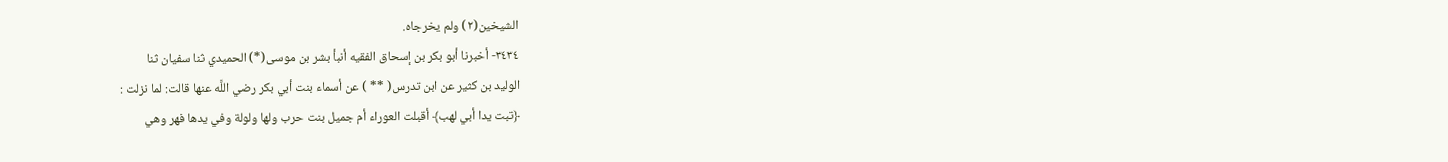الشيخين(٢) ولم يخرجاه.
٣٤٣٤- أخبرنا أبو بكر بن إسحاق الفقيه أنبأ بشر بن موسى(*) الحميدي ثنا سفيان ثنا
الوليد بن كثير عن ابن تدرس( ** ) عن أسماء بنت أبي بكر رضي اللَّه عنها قالت: لما نزلت :
﴿تبت يدا أبي لهب﴾ أقبلت العوراء أم جميل بنت حرب ولها ولولة وفي يدها فهر وهي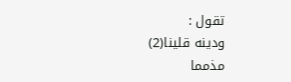تقول :
ودينه قلينا(2)
مذمما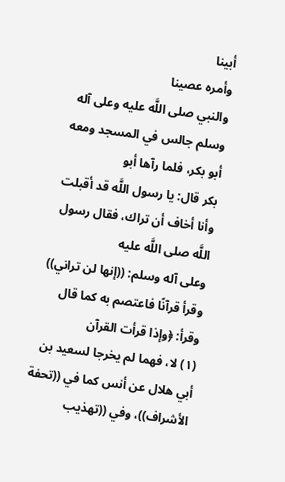أبينا
وأمره عصینا
والنبي صلى اللَّه عليه وعلى آله وسلم جالس في المسجد ومعه أبو بكر، فلما رآها أبو
بكر قال: يا رسول اللَّه قد أقبلت وأنا أخاف أن تراك، فقال رسول اللَّه صلى اللَّه عليه
وعلى آله وسلم: ((إنها لن تراني)) وقرأ قرآنًا فاعتصم به كما قال وقرأ: ﴿وإذا قرأت القرآن
(١) لا، فهما لم يخرجا لسعيد بن أبي هلال عن أنس كما في ((تحفة الأشراف))، وفي ((تهذيب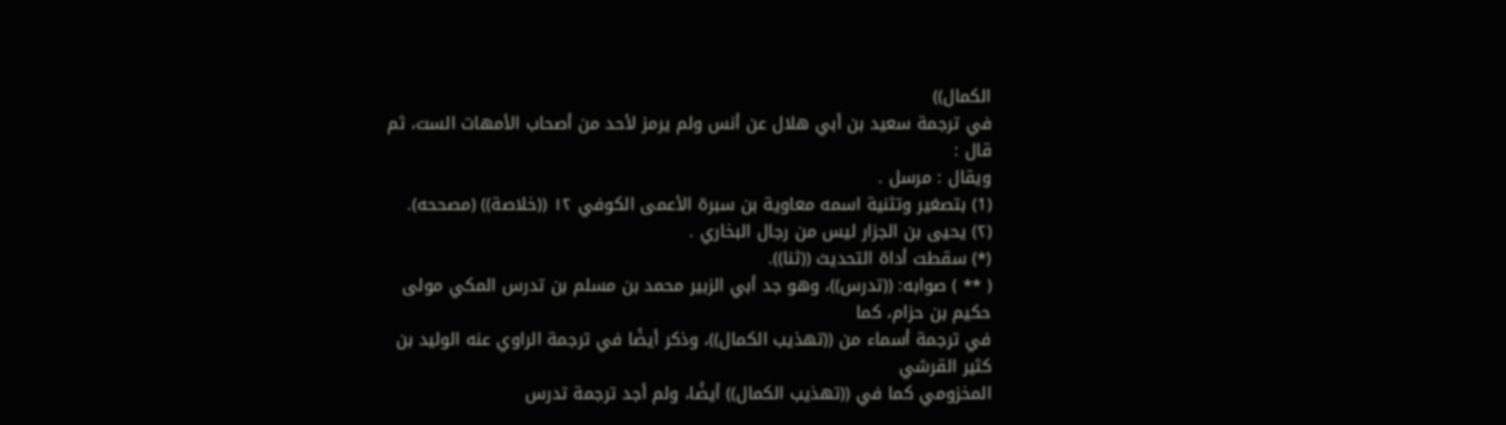الكمال))
في ترجمة سعيد بن أبي هلال عن أنس ولم يرمز لأحد من أصحاب الأمهات الست، ثم قال :
ويقال : مرسل .
(1) بتصغير وتثنية اسمه معاوية بن سبرة الأعمى الكوفي ١٢ ((خلاصة)) (مصححه).
(٢) يحيى بن الجزار ليس من رجال البخاري .
(*) سقطت أداة التحديث ((ثنا)).
( ** ) صوابه: ((تدرس))، وهو جد أبي الزبير محمد بن مسلم بن تدرس المكي مولى حكيم بن حزام، كما
في ترجمة أسماء من ((تهذيب الكمال))، وذكر أيضًا في ترجمة الراوي عنه الوليد بن كثير القرشي
المخزومي كما في ((تهذيب الكمال)) أيضًا، ولم أجد ترجمة تدرس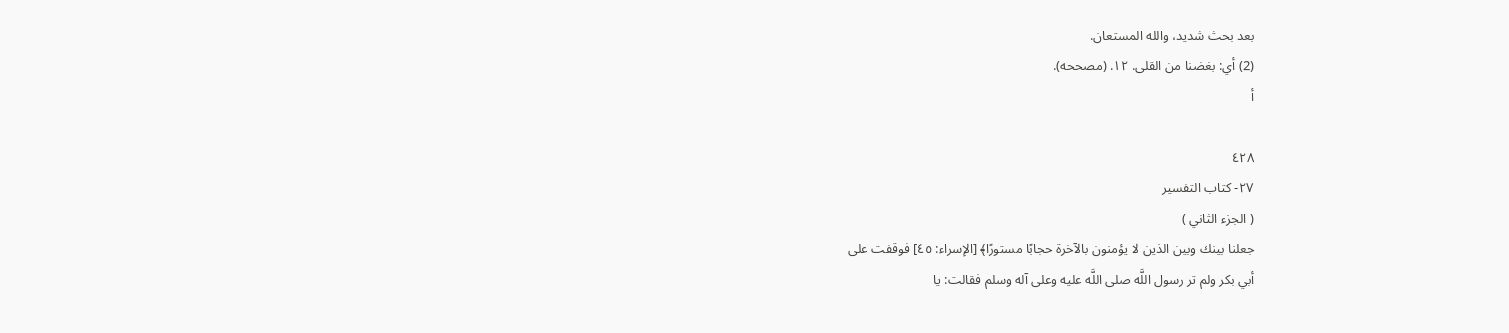بعد بحث شديد، والله المستعان.
(2) أي: بغضنا من القلى. ١٢. (مصححه).
أ

٤٢٨
٢٧- كتاب التفسير
( الجزء الثاني )
جعلنا بينك وبين الذين لا يؤمنون بالآخرة حجابًا مستورًا﴾ [الإسراء: ٤٥] فوقفت على
أبي بكر ولم تر رسول اللَّه صلى اللَّه عليه وعلى آله وسلم فقالت: يا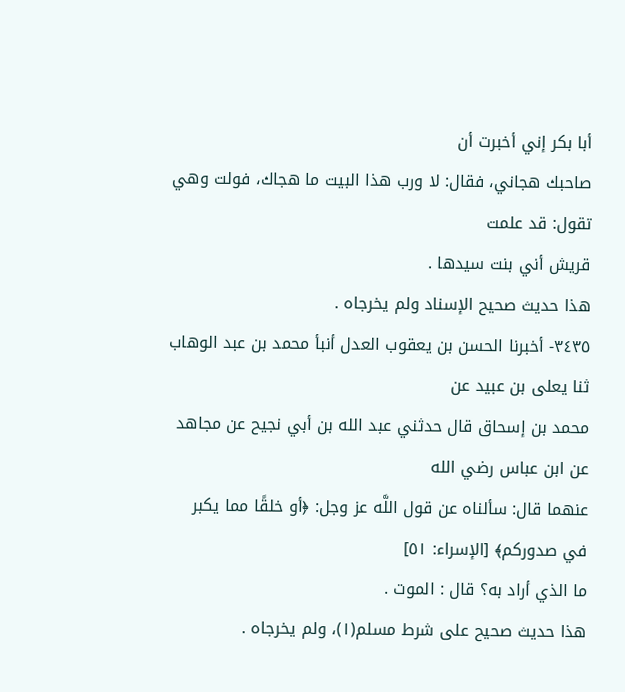أبا بكر إني أخبرت أن
صاحبك هجاني، فقال: لا ورب هذا البيت ما هجاك، فولت وهي تقول: قد علمت
قريش أني بنت سيدها .
هذا حديث صحيح الإسناد ولم يخرجاه .
٣٤٣٥- أخبرنا الحسن بن يعقوب العدل أنبأ محمد بن عبد الوهاب ثنا يعلى بن عبيد عن
محمد بن إسحاق قال حدثني عبد الله بن أبي نجيح عن مجاهد عن ابن عباس رضي الله
عنهما قال: سألناه عن قول اللَّه عز وجل: ﴿أو خلقًا مما يكبر في صدوركم﴾ [الإسراء: ٥١]
ما الذي أراد به؟ قال : الموت .
هذا حديث صحيح على شرط مسلم(١)، ولم يخرجاه .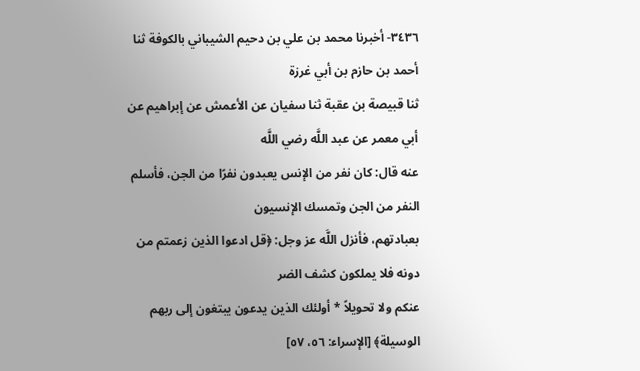٣٤٣٦- أخبرنا محمد بن علي بن دحيم الشيباني بالكوفة ثنا أحمد بن حازم بن أبي غرزة
ثنا قبيصة بن عقبة ثنا سفيان عن الأعمش عن إبراهيم عن أبي معمر عن عبد اللَّه رضي اللَّه
عنه قال: كان نفر من الإنس يعبدون نفرًا من الجن، فأسلم النفر من الجن وتمسك الإنسيون
بعبادتهم، فأنزل اللَّه عز وجل: ﴿قل ادعوا الذين زعمتم من دونه فلا يملكون كشف الضر
عنكم ولا تحويلاً * أولئك الذين يدعون يبتغون إلى ربهم الوسيلة﴾ [الإسراء: ٥٦، ٥٧]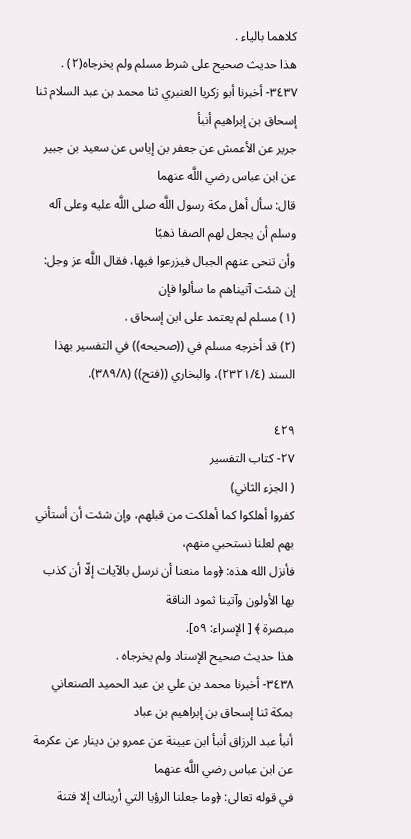كلاهما بالياء .
هذا حديث صحيح على شرط مسلم ولم يخرجاه(٢) .
٣٤٣٧- أخبرنا أبو زكريا العنبري ثنا محمد بن عبد السلام ثنا إسحاق بن إبراهيم أنبأ
جرير عن الأعمش عن جعفر بن إياس عن سعيد بن جبير عن ابن عباس رضي اللَّه عنهما
قال: سأل أهل مكة رسول اللَّه صلى اللَّه عليه وعلى آله وسلم أن يجعل لهم الصفا ذهبًا
وأن تنحى عنهم الجبال فيزرعوا فيها، فقال اللَّه عز وجل: إن شئت آتيناهم ما سألوا فإن
(١) مسلم لم يعتمد على ابن إسحاق .
(٢) قد أخرجه مسلم في ((صحيحه)) في التفسير بهذا السند (٢٣٢١/٤)، والبخاري ((فتح)) (٣٨٩/٨).

٤٢٩
٢٧- كتاب التفسير
( الجزء الثاني)
كفروا أهلكوا كما أهلكت من قبلهم، وإن شئت أن أستأني بهم لعلنا نستحبي منهم،
فأنزل الله هذه: ﴿وما منعنا أن نرسل بالآيات إلّا أن كذب بها الأولون وآتينا ثمود الناقة
مبصرة ﴾ [ الإسراء: ٥٩].
هذا حديث صحيح الإسناد ولم يخرجاه .
٣٤٣٨- أخبرنا محمد بن علي بن عبد الحميد الصنعاني بمكة ثنا إسحاق بن إبراهيم بن عباد
أنبأ عبد الرزاق أنبأ ابن عيينة عن عمرو بن دينار عن عكرمة عن ابن عباس رضي اللَّه عنهما
في قوله تعالى: ﴿وما جعلنا الرؤيا التي أريناك إلا فتنة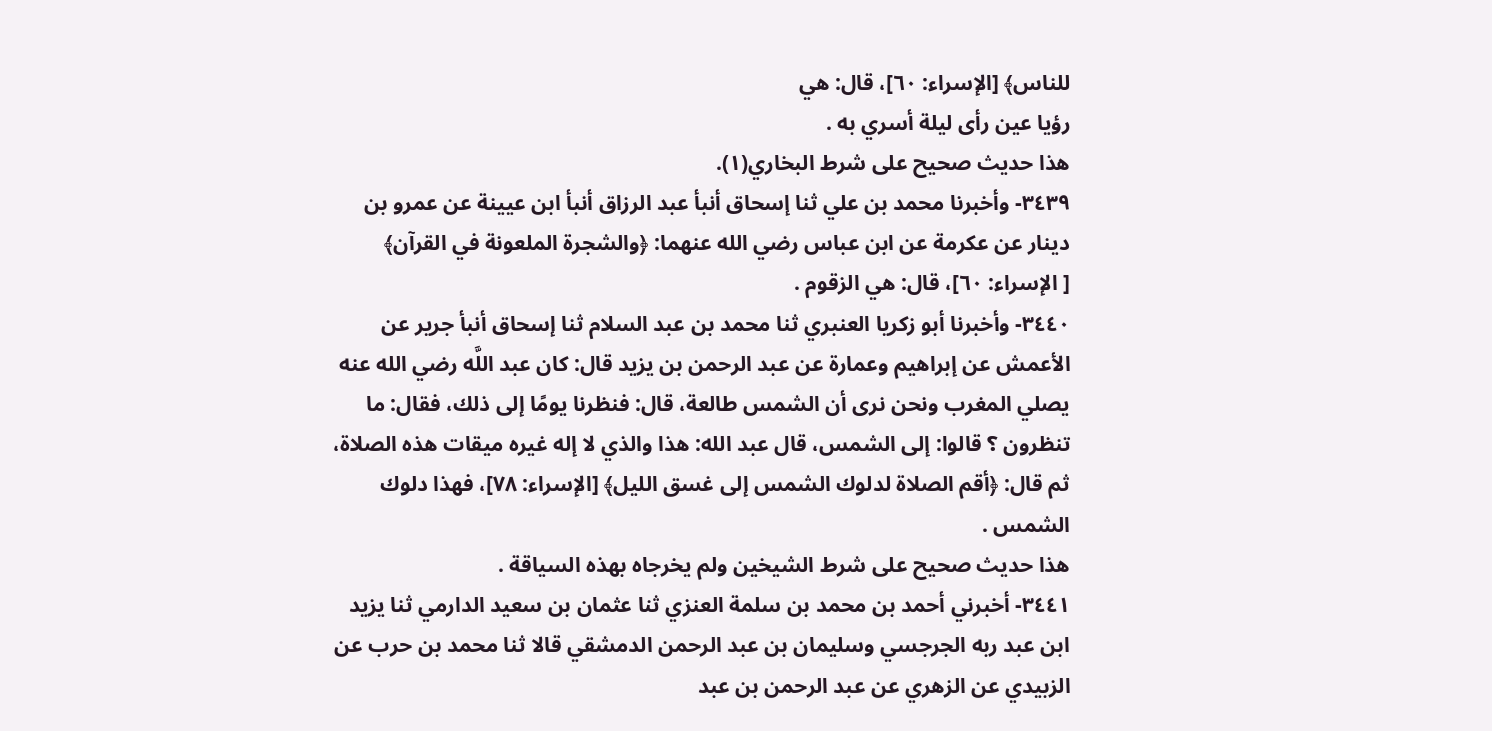للناس﴾ [الإسراء: ٦٠]، قال: هي
رؤيا عين رأى ليلة أسري به .
هذا حديث صحيح على شرط البخاري(١).
٣٤٣٩- وأخبرنا محمد بن علي ثنا إسحاق أنبأ عبد الرزاق أنبأ ابن عيينة عن عمرو بن
دينار عن عكرمة عن ابن عباس رضي الله عنهما: ﴿والشجرة الملعونة في القرآن﴾
[ الإسراء: ٦٠]، قال: هي الزقوم .
٣٤٤٠- وأخبرنا أبو زكريا العنبري ثنا محمد بن عبد السلام ثنا إسحاق أنبأ جرير عن
الأعمش عن إبراهيم وعمارة عن عبد الرحمن بن يزيد قال: كان عبد اللَّه رضي الله عنه
يصلي المغرب ونحن نرى أن الشمس طالعة، قال: فنظرنا يومًا إلى ذلك، فقال: ما
تنظرون ؟ قالوا: إلى الشمس، قال عبد الله: هذا والذي لا إله غيره ميقات هذه الصلاة،
ثم قال: ﴿أقم الصلاة لدلوك الشمس إلى غسق الليل﴾ [الإسراء: ٧٨]، فهذا دلوك
الشمس .
هذا حديث صحيح على شرط الشيخين ولم يخرجاه بهذه السياقة .
٣٤٤١- أخبرني أحمد بن محمد بن سلمة العنزي ثنا عثمان بن سعيد الدارمي ثنا يزيد
ابن عبد ربه الجرجسي وسليمان بن عبد الرحمن الدمشقي قالا ثنا محمد بن حرب عن
الزبيدي عن الزهري عن عبد الرحمن بن عبد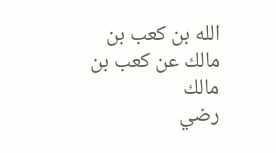الله بن كعب بن مالك عن كعب بن مالك
رضي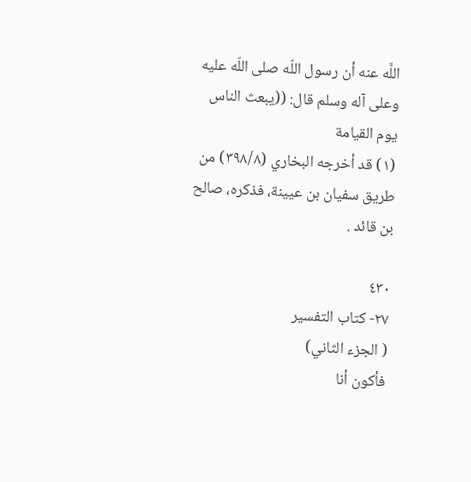اللَّه عنه أن رسول اللّه صلى اللّه عليه وعلى آله وسلم قال: ((يبعث الناس يوم القيامة
(١) قد أخرجه البخاري (٣٩٨/٨) من طريق سفيان بن عيينة، فذكره، صالح بن قائد .

٤٣٠
٢٧- كتاب التفسير
( الجزء الثاني)
فأكون أنا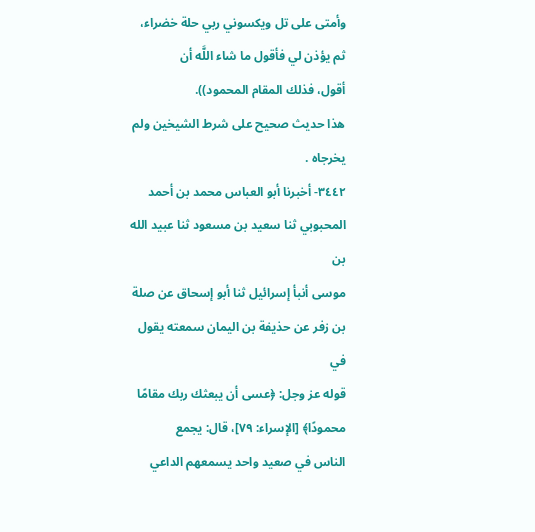وأمتى على تل ويكسوني ربي حلة خضراء، ثم يؤذن لي فأقول ما شاء اللَّه أن
أقول، فذلك المقام المحمود)).
هذا حديث صحيح على شرط الشيخين ولم يخرجاه .
٣٤٤٢- أخبرنا أبو العباس محمد بن أحمد المحبوبي ثنا سعيد بن مسعود ثنا عبيد الله بن
موسى أنبأ إسرائيل ثنا أبو إسحاق عن صلة بن زفر عن حذيفة بن اليمان سمعته يقول في
قوله عز وجل: ﴿عسى أن يبعثك ربك مقامًا محمودًا﴾ [الإسراء: ٧٩]، قال: يجمع
الناس في صعيد واحد يسمعهم الداعي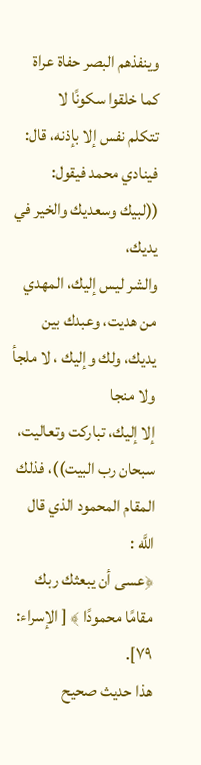وينفذهم البصر حفاة عراة كما خلقوا سكونًا لا
تتكلم نفس إلا بإذنه، قال: فينادي محمد فيقول: ((لبيك وسعديك والخير في يديك،
والشر ليس إليك، المهدي من هديت، وعبدك بين يديك، ولك وإليك ، لا ملجأ ولا منجا
إلا إليك، تباركت وتعاليت، سبحان رب البيت))، فذلك المقام المحمود الذي قال اللَّه :
﴿عسى أن يبعثك ربك مقامًا محمودًا ﴾ [ الإسراء: ٧٩].
هذا حديث صحيح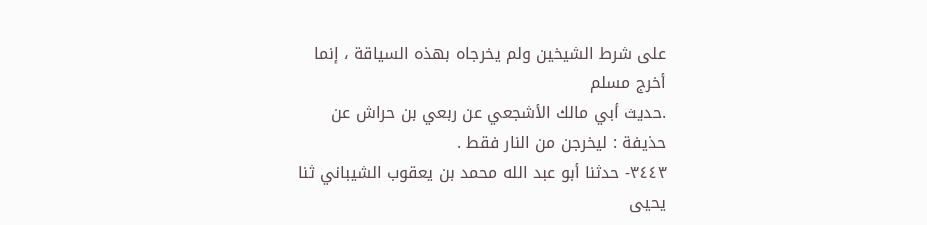على شرط الشيخين ولم يخرجاه بهذه السياقة ، إنما أخرج مسلم
.حديث أبي مالك الأشجعي عن ربعي بن حراش عن حذيفة : ليخرجن من النار فقط .
٣٤٤٣- حدثنا أبو عبد الله محمد بن يعقوب الشيباني ثنا يحيى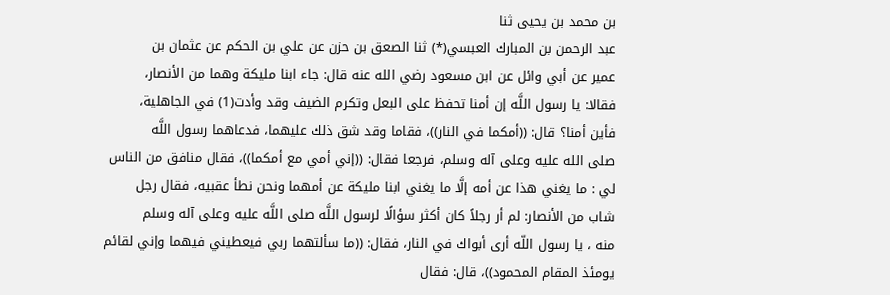بن محمد بن يحيى ثنا
عبد الرحمن بن المبارك العبسي(*) ثنا الصعق بن حزن عن علي بن الحكم عن عثمان بن
عمير عن أبي وائل عن ابن مسعود رضي الله عنه قال: جاء ابنا مليكة وهما من الأنصار،
فقالا: يا رسول اللَّه إن أمنا تحفظ على البعل وتكرم الضيف وقد وأدت(1) في الجاهلية،
فأين أمنا؟ قال: ((أمكما في النار))، فقاما وقد شق ذلك عليهما، فدعاهما رسول اللَّه
صلى الله عليه وعلى آله وسلم، فرجعا فقال: ((إني أمي مع أمكما))، فقال منافق من الناس
لي : ما يغني هذا عن أمه إلَّا ما يغني ابنا مليكة عن أمهما ونحن نطأ عقبيه، فقال رجل
شاب من الأنصار: لم أر رجلاً كان أكثر سؤالًا لرسول اللَّه صلى اللَّه عليه وعلى آله وسلم
منه ، يا رسول اللّه أرى أبواك في النار، فقال: ((ما سألتهما ربي فيعطيني فيهما وإني لقائم
يومئذ المقام المحمود))، قال: فقال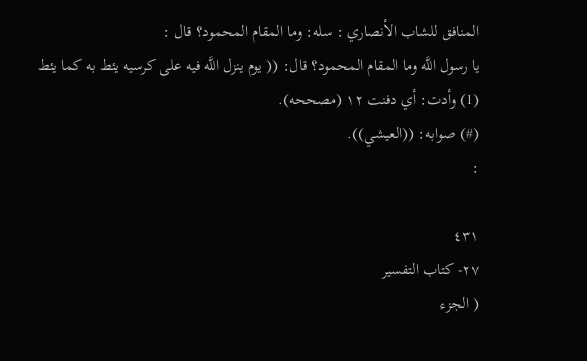المنافق للشاب الأنصاري : سله: وما المقام المحمود؟ قال :
يا رسول اللَّه وما المقام المحمود؟ قال: (( يوم ينزل اللَّه فيه على كرسيه يئط به كما يئط
(1) وأدت: أي دفنت ١٢ (مصححه).
(#) صوابه: ((العيشي)).
:

٤٣١
٢٧- كتاب التفسير
( الجزء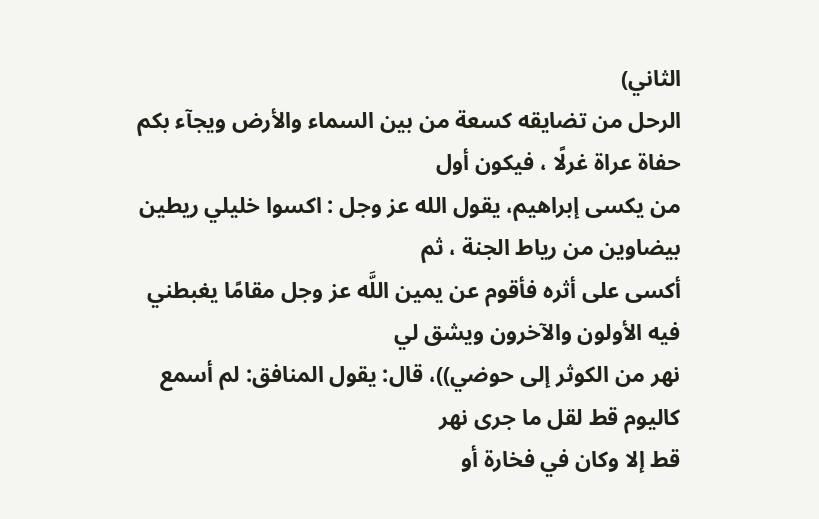الثاني)
الرحل من تضايقه كسعة من بين السماء والأرض ويجآء بكم حفاة عراة غرلًا ، فيكون أول
من يكسى إبراهيم، يقول الله عز وجل : اكسوا خليلي ريطين بيضاوين من رياط الجنة ، ثم
أكسى على أثره فأقوم عن يمين اللَّه عز وجل مقامًا يغبطني فيه الأولون والآخرون ويشق لي
نهر من الكوثر إلى حوضي))، قال: يقول المنافق: لم أسمع كاليوم قط لقل ما جرى نهر
قط إلا وكان في فخارة أو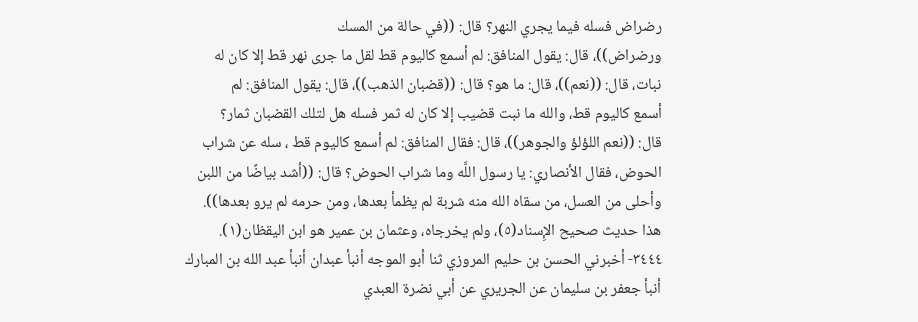رضراض فسله فيما يجري النهر؟ قال: ((في حالة من المسك
ورضراض))، قال: يقول المنافق: لم أسمع كاليوم قط لقل ما جرى نهر قط إلا كان له
نبات، قال: ((نعم))، قال: ما هو؟ قال: ((قضبان الذهب))، قال: يقول المنافق: لم
أسمع كاليوم قط، والله ما نبت قضيب إلا كان له ثمر فسله هل لتلك القضبان ثمار؟
قال: ((نعم اللؤلؤ والجوهر))، قال: فقال المنافق: لم أسمع كاليوم قط ، سله عن شراب
الحوض، فقال الأنصاري: يا رسول اللَّه وما شراب الحوض؟ قال: ((أشد بياضًا من اللبن
وأحلى من العسل، من سقاه الله منه شربة لم يظمأ بعدها، ومن حرمه لم يرو بعدها)).
هذا حديث صحيح الإِسناد(٥)، ولم يخرجاه، وعثمان بن عمير هو ابن اليقظان(١).
٣٤٤٤- أخبرني الحسن بن حليم المروزي ثنا أبو الموجه أنبأ عبدان أنبأ عبد الله بن المبارك
أنبأ جعفر بن سليمان عن الجريري عن أبي نضرة العبدي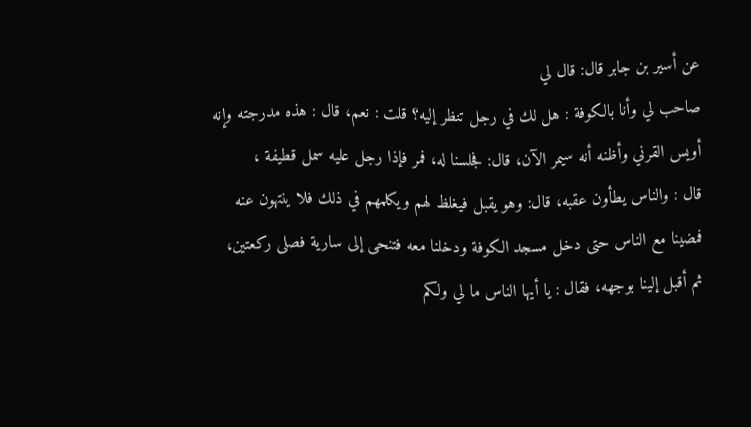عن أسير بن جابر قال: قال لي
صاحب لي وأنا بالكوفة : هل لك في رجل تنظر إليه؟ قلت : نعم، قال : هذه مدرجته وإنه
أويس القرني وأظنه أنه سيمر الآن، قال: فجلسنا له، فمر فإذا رجل عليه سمل قطيفة ،
قال : والناس يطأون عقبه، قال: وهو يقبل فيغلظ لهم ويكلمهم في ذلك فلا ينتهون عنه
فمضينا مع الناس حتى دخل مسجد الكوفة ودخلنا معه فتنحى إلى سارية فصلى ركعتين،
ثم أقبل إلينا بوجهه، فقال : يا أيها الناس ما لي ولكم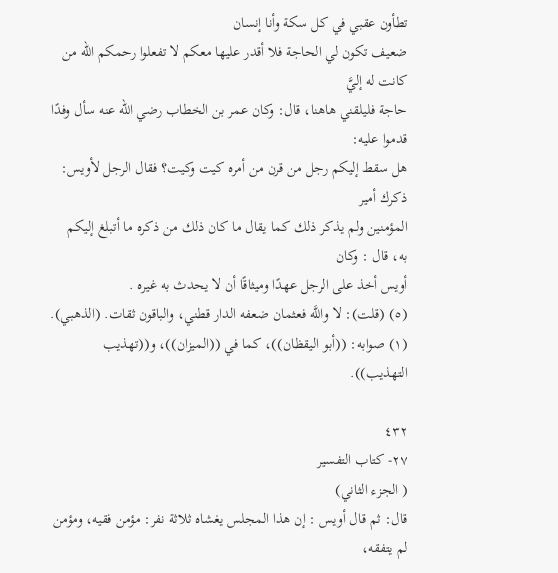تطأون عقبي في كل سكة وأنا إنسان
ضعيف تكون لي الحاجة فلا أقدر عليها معكم لا تفعلوا رحمكم الله من كانت له إليَّ
حاجة فليلقني هاهنا، قال: وكان عمر بن الخطاب رضي الله عنه سأل وفدًا قدموا عليه:
هل سقط إليكم رجل من قرن من أمره كيت وكيت؟ فقال الرجل لأويس: ذكرك أمير
المؤمنين ولم يذكر ذلك كما يقال ما كان ذلك من ذكره ما أتبلغ إليكم به، قال : وكان
أويس أخذ على الرجل عهدًا وميثاقًا أن لا يحدث به غيره .
(٥) (قلت): لا واللَّه فعثمان ضعفه الدار قطني، والباقون ثقات. (الذهبي).
(١) صوابه: ((أبو اليقظان))، كما في ((الميزان))، و((تهذيب التهذيب)).

٤٣٢
٢٧- كتاب التفسير
( الجزء الثاني)
قال: ثم قال أويس : إن هذا المجلس يغشاه ثلاثة نفر: مؤمن فقيه، ومؤمن لم يتفقه،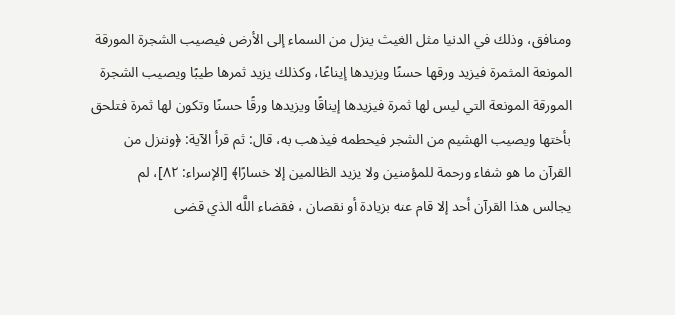ومنافق، وذلك في الدنيا مثل الغيث ينزل من السماء إلى الأرض فيصيب الشجرة المورقة
المونعة المثمرة فيزيد ورقها حسنًا ويزيدها إيناعًا، وكذلك يزيد ثمرها طيبًا ويصيب الشجرة
المورقة المونعة التي ليس لها ثمرة فيزيدها إيناقًا ويزيدها ورقًا حسنًا وتكون لها ثمرة فتلحق
بأختها ويصيب الهشيم من الشجر فيحطمه فيذهب به، قال: ثم قرأ الآية: ﴿وننزل من
القرآن ما هو شفاء ورحمة للمؤمنين ولا يزيد الظالمين إلا خسارًا﴾ [الإسراء: ٨٢]، لم
يجالس هذا القرآن أحد إلا قام عنه بزيادة أو نقصان ، فقضاء اللَّه الذي قضى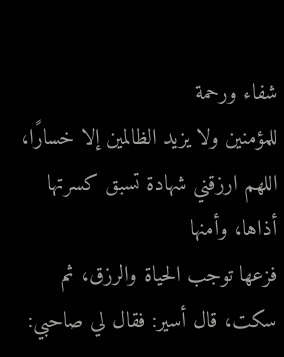شفاء ورحمة
للمؤمنين ولا يزيد الظالمين إلا خسارًا، اللهم ارزقني شهادة تسبق كسرتها أذاها، وأمنها
فزعها توجب الحياة والرزق، ثم سكت، قال أسير: فقال لي صاحبي: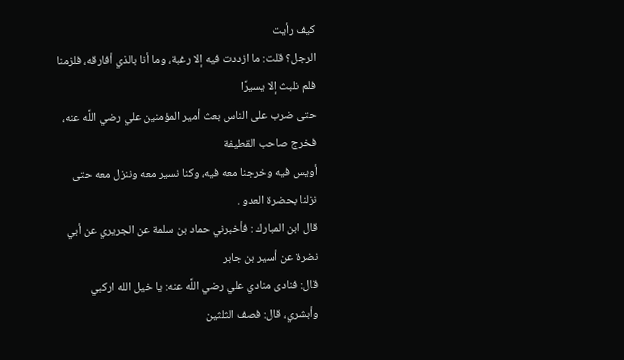كيف رأيت
الرجل؟ قلت: ما ازددت فيه إلا رغبة، وما أنا بالذي أفارقه، فلزمنا فلم نلبث إلا يسيرًا
حتى ضرب على الناس بعث أمير المؤمنين علي رضي اللَّه عنه، فخرج صاحب القطيفة
أويس فيه وخرجنا معه فيه، وكنا نسير معه وننزل معه حتى نزلنا بحضرة العدو .
قال ابن المبارك : فأخبرني حماد بن سلمة عن الجريري عن أبي نضرة عن أسير بن جابر
قال: فنادى منادي علي رضي اللَّه عنه: يا خيل الله اركبي وأبشري، قال: فصف الثلثين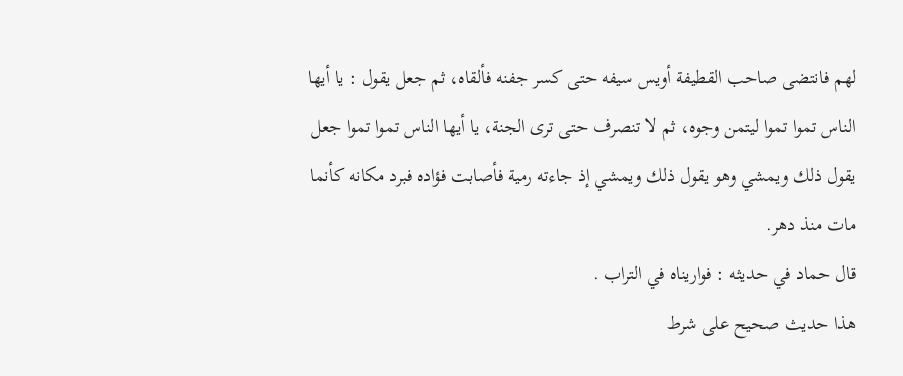لهم فانتضى صاحب القطيفة أويس سيفه حتى كسر جفنه فألقاه، ثم جعل يقول : يا أيها
الناس تموا تموا ليتمن وجوه، ثم لا تنصرف حتى ترى الجنة، يا أيها الناس تموا تموا جعل
يقول ذلك ويمشي وهو يقول ذلك ويمشي إذ جاءته رمية فأصابت فؤاده فبرد مكانه كأنما
مات منذ دهر.
قال حماد في حديثه : فواريناه في التراب .
هذا حديث صحيح على شرط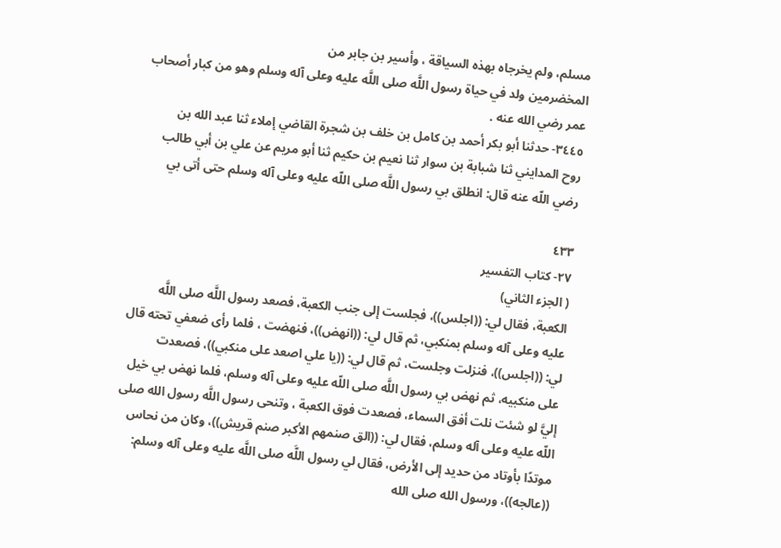مسلم، ولم يخرجاه بهذه السياقة ، وأسير بن جابر من
المخضرمين ولد في حياة رسول اللَّه صلى اللَّه عليه وعلى آله وسلم وهو من كبار أصحاب
عمر رضي الله عنه .
٣٤٤٥- حدثنا أبو بكر أحمد بن كامل بن خلف بن شجرة القاضي إملاء ثنا عبد الله بن
روح المدايني ثنا شبابة بن سوار ثنا نعيم بن حكيم ثنا أبو مريم عن علي بن أبي طالب
رضي اللّه عنه قال: انطلق بي رسول اللَّه صلى اللّه عليه وعلى آله وسلم حتى أتى بي

٤٣٣
٢٧- كتاب التفسير
( الجزء الثاني)
الكعبة، فقال لي: ((اجلس))، فجلست إلى جنب الكعبة، فصعد رسول اللَّه صلى اللَّه
عليه وعلى آله وسلم بمنكبي، ثم قال لي: ((انهض))، فنهضت ، فلما رأى ضعفي تحته قال
لي: ((اجلس))، فنزلت وجلست، ثم قال لي: ((يا علي اصعد على منكبي))، فصعدت
على منكبيه، ثم نهض بي رسول اللَّه صلى اللّه عليه وعلى آله وسلم، فلما نهض بي خيل
إليَّ لو شئت نلت أفق السماء، فصعدت فوق الكعبة ، وتنحى رسول اللَّه رسول الله صلى
اللّه عليه وعلى آله وسلم، فقال لي: ((الق صنمهم الأكبر صنم قريش))، وكان من نحاس
موتدًا بأوتاد من حديد إلى الأرض، فقال لي رسول اللَّه صلى اللَّه عليه وعلى آله وسلم:
((عالجه))، ورسول الله صلى الله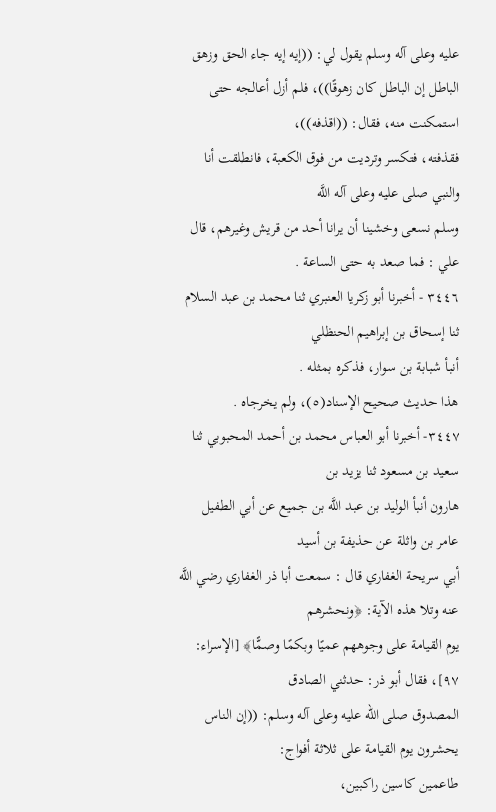عليه وعلى آله وسلم يقول لي: ((إيه إيه جاء الحق وزهق
الباطل إن الباطل كان زهوقًا))، فلم أزل أعالجه حتى استمكنت منه، فقال: ((اقذفه))،
فقذفته، فتكسر وترديت من فوق الكعبة، فانطلقت أنا والنبي صلى عليه وعلى آله اللَّه
وسلم نسعى وخشينا أن يرانا أحد من قريش وغيرهم، قال علي : فما صعد به حتى الساعة .
٣٤٤٦ - أخبرنا أبو زكريا العنبري ثنا محمد بن عبد السلام ثنا إسحاق بن إبراهيم الحنظلي
أنبأ شبابة بن سوار، فذكره بمثله .
هذا حديث صحيح الإسناد(٥)، ولم يخرجاه .
٣٤٤٧- أخبرنا أبو العباس محمد بن أحمد المحبوبي ثنا سعيد بن مسعود ثنا يزيد بن
هارون أنبأ الوليد بن عبد اللَّه بن جميع عن أبي الطفيل عامر بن واثلة عن حذيفة بن أسيد
أبي سريحة الغفاري قال : سمعت أبا ذر الغفاري رضي اللَّه عنه وتلا هذه الآية: ﴿ونحشرهم
يوم القيامة على وجوههم عميًا وبكمًا وصمًّا﴾ [الإسراء: ٩٧]، فقال أبو ذر: حدثني الصادق
المصدوق صلى اللّه عليه وعلى آله وسلم: ((إن الناس يحشرون يوم القيامة على ثلاثة أفواج:
طاعمين كاسين راكبين،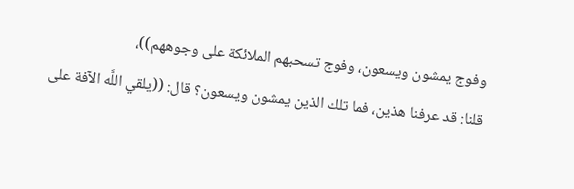وفوج يمشون ويسعون، وفوج تسحبهم الملائكة على وجوههم))،
قلنا: قد عرفنا هذين، فما تلك الذين يمشون ويسعون؟ قال: ((يلقي اللَّه الآفة على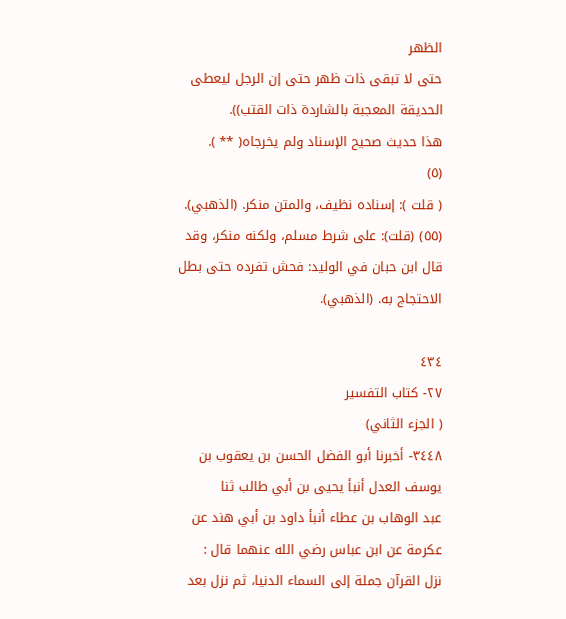الظهر
حتى لا تبقى ذات ظهر حتى إن الرجل ليعطى الحديقة المعجبة بالشاردة ذات القتب)).
هذا حديث صحيح الإسناد ولم يخرجاه( ** ).
(٥)
( قلت ): إسناده نظيف، والمتن منكر. (الذهبي).
(٥٥) (قلت): على شرط مسلم، ولكنه منكر، وقد قال ابن حبان في الوليد: فحش تفرده حتى بطل
الاحتجاج به. (الذهبي).

٤٣٤
٢٧- كتاب التفسير
( الجزء الثاني)
٣٤٤٨- أخبرنا أبو الفضل الحسن بن يعقوب بن يوسف العدل أنبأ يحيى بن أبي طالب ثنا
عبد الوهاب بن عطاء أنبأ داود بن أبي هند عن عكرمة عن ابن عباس رضي الله عنهما قال :
نزل القرآن جملة إلى السماء الدنيا، ثم نزل بعد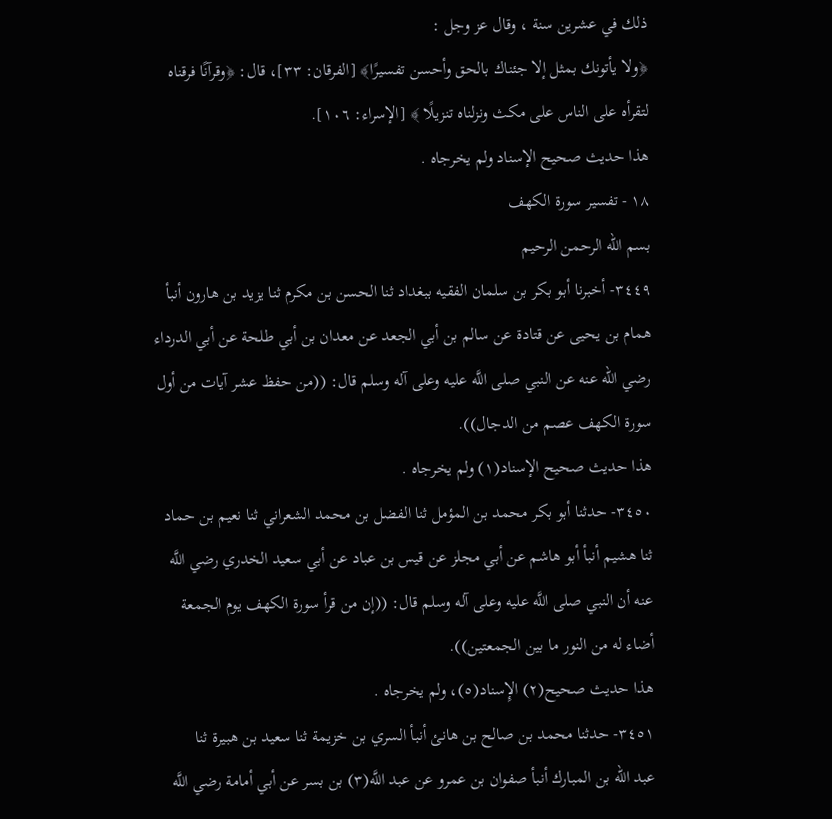ذلك في عشرين سنة ، وقال عز وجل :
﴿ولا يأتونك بمثل إلا جئناك بالحق وأحسن تفسيرًا﴾ [الفرقان: ٣٣]، قال: ﴿وقرآنًا فرقناه
لتقرأه على الناس على مكث ونزلناه تنزيلًا ﴾ [الإسراء: ١٠٦].
هذا حديث صحيح الإسناد ولم يخرجاه .
١٨ - تفسير سورة الكهف
بسم الله الرحمن الرحيم
٣٤٤٩- أخبرنا أبو بكر بن سلمان الفقيه ببغداد ثنا الحسن بن مكرم ثنا يزيد بن هارون أنبأ
همام بن يحيى عن قتادة عن سالم بن أبي الجعد عن معدان بن أبي طلحة عن أبي الدرداء
رضي الله عنه عن النبي صلى اللَّه عليه وعلى آله وسلم قال: ((من حفظ عشر آيات من أول
سورة الكهف عصم من الدجال)).
هذا حديث صحيح الإسناد(١) ولم يخرجاه .
٣٤٥٠- حدثنا أبو بكر محمد بن المؤمل ثنا الفضل بن محمد الشعراني ثنا نعيم بن حماد
ثنا هشيم أنبأ أبو هاشم عن أبي مجلز عن قيس بن عباد عن أبي سعيد الخدري رضي اللَّه
عنه أن النبي صلى اللَّه عليه وعلى آله وسلم قال: ((إن من قرأ سورة الكهف يوم الجمعة
أضاء له من النور ما بين الجمعتين)).
هذا حديث صحيح(٢) الإِسناد(٥)، ولم يخرجاه .
٣٤٥١- حدثنا محمد بن صالح بن هانئ أنبأ السري بن خزيمة ثنا سعيد بن هبيرة ثنا
عبد الله بن المبارك أنبأ صفوان بن عمرو عن عبد اللَّه(٣) بن بسر عن أبي أمامة رضي اللَّه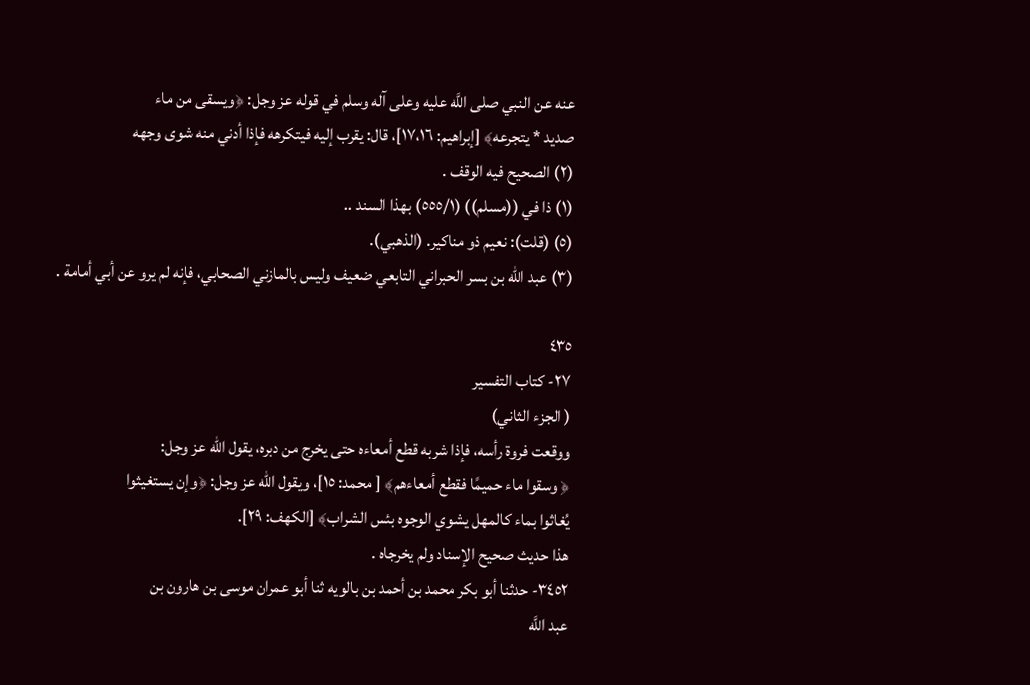عنه عن النبي صلى اللَّه عليه وعلى آله وسلم في قوله عز وجل: ﴿ويسقى من ماء
صديد * يتجرعه﴾ [إبراهيم: ١٧،١٦]، قال: يقرب إليه فيتكرهه فإذا أدني منه شوى وجهه
(٢) الصحيح فيه الوقف .
(١) ذا في ((مسلم)) (٥٥٥/١) بهذا السند ..
(٥) (قلت): نعيم ذو مناكير. (الذهبي).
(٣) عبد الله بن بسر الحبراني التابعي ضعيف وليس بالمازني الصحابي، فإنه لم يرو عن أبي أمامة .

٤٣٥
٢٧- كتاب التفسير
( الجزء الثاني)
ووقعت فروة رأسه، فإذا شربه قطع أمعاءه حتى يخرج من دبره، يقول الله عز وجل:
﴿ وسقوا ماء حميمًا فقطع أمعاءهم﴾ [ محمد: ١٥]، ويقول الله عز وجل: ﴿وإن يستغيثوا
يُغاثوا بماء كالمهل يشوي الوجوه بئس الشراب﴾ [الكهف: ٢٩].
هذا حديث صحيح الإسناد ولم يخرجاه .
٣٤٥٢- حدثنا أبو بكر محمد بن أحمد بن بالويه ثنا أبو عمران موسى بن هارون بن
عبد اللَّه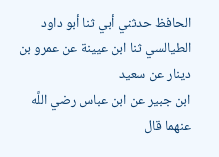الحافظ حدثني أبي ثنا أبو داود الطيالسي ثنا ابن عيينة عن عمرو بن دينار عن سعيد
ابن جبير عن ابن عباس رضي اللَّه عنهما قال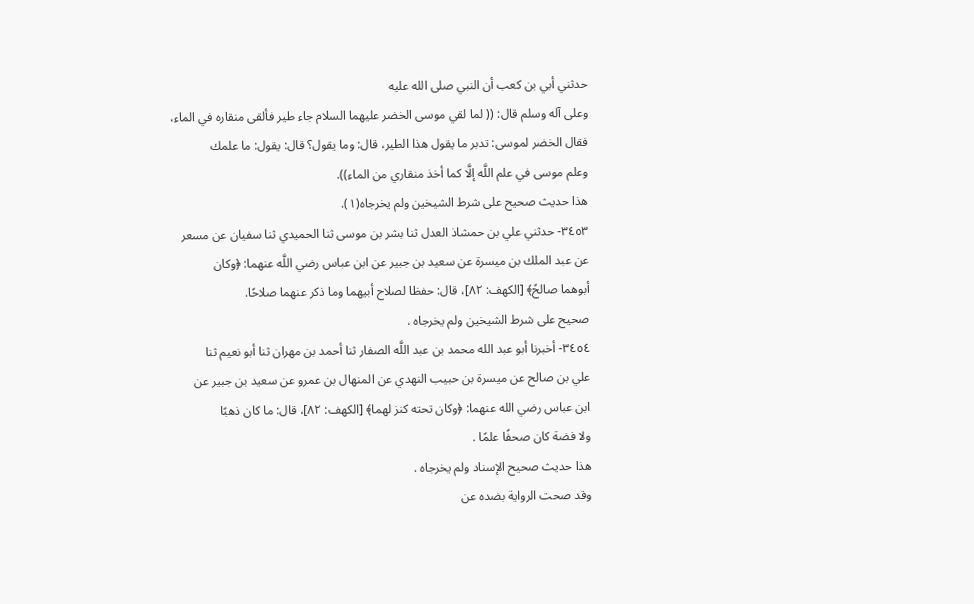حدثني أبي بن كعب أن النبي صلى الله عليه
وعلى آله وسلم قال: (( لما لقي موسى الخضر عليهما السلام جاء طير فألقى منقاره في الماء،
فقال الخضر لموسى: تدبر ما يقول هذا الطير، قال: وما يقول؟ قال: يقول: ما علمك
وعلم موسى في علم اللَّه إلَّا كما أخذ منقاري من الماء)).
هذا حديث صحيح على شرط الشيخين ولم يخرجاه(١).
٣٤٥٣- حدثني علي بن حمشاذ العدل ثنا بشر بن موسى ثنا الحميدي ثنا سفيان عن مسعر
عن عبد الملك بن ميسرة عن سعيد بن جبير عن ابن عباس رضي اللَّه عنهما: ﴿وكان
أبوهما صالحً﴾ [الكهف: ٨٢]، قال: حفظا لصلاح أبيهما وما ذكر عنهما صلاحًا.
صحيح على شرط الشيخين ولم يخرجاه .
٣٤٥٤- أخبرنا أبو عبد الله محمد بن عبد اللَّه الصفار ثنا أحمد بن مهران ثنا أبو نعيم ثنا
علي بن صالح عن ميسرة بن حبيب النهدي عن المنهال بن عمرو عن سعيد بن جبير عن
ابن عباس رضي الله عنهما: ﴿وكان تحته كنز لهما﴾ [الكهف: ٨٢]، قال: ما كان ذهبًا
ولا فضة كان صحفًا علمًا .
هذا حديث صحيح الإسناد ولم يخرجاه .
وقد صحت الرواية بضده عن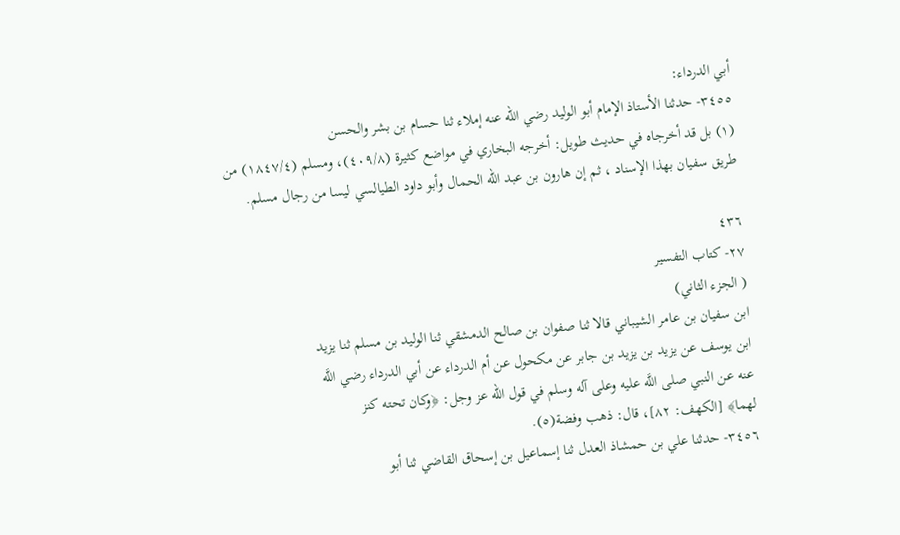أبي الدرداء:
٣٤٥٥- حدثنا الأستاذ الإمام أبو الوليد رضي الله عنه إملاء ثنا حسام بن بشر والحسن
(١) بل قد أخرجاه في حديث طويل: أخرجه البخاري في مواضع كثيرة (٤٠٩/٨)، ومسلم (١٨٤٧/٤) من
طريق سفيان بهذا الإسناد ، ثم إن هارون بن عبد اللّه الحمال وأبو داود الطيالسي ليسا من رجال مسلم.

٤٣٦
٢٧- كتاب التفسير
( الجزء الثاني)
ابن سفيان بن عامر الشيباني قالا ثنا صفوان بن صالح الدمشقي ثنا الوليد بن مسلم ثنا يزيد
ابن يوسف عن يزيد بن يزيد بن جابر عن مكحول عن أم الدرداء عن أبي الدرداء رضي اللَّه
عنه عن النبي صلى اللَّه عليه وعلى آله وسلم في قول الله عز وجل: ﴿وكان تحته كنز
لهما﴾ [الكهف: ٨٢]، قال: ذهب وفضة(٥).
٣٤٥٦- حدثنا علي بن حمشاذ العدل ثنا إسماعيل بن إسحاق القاضي ثنا أبو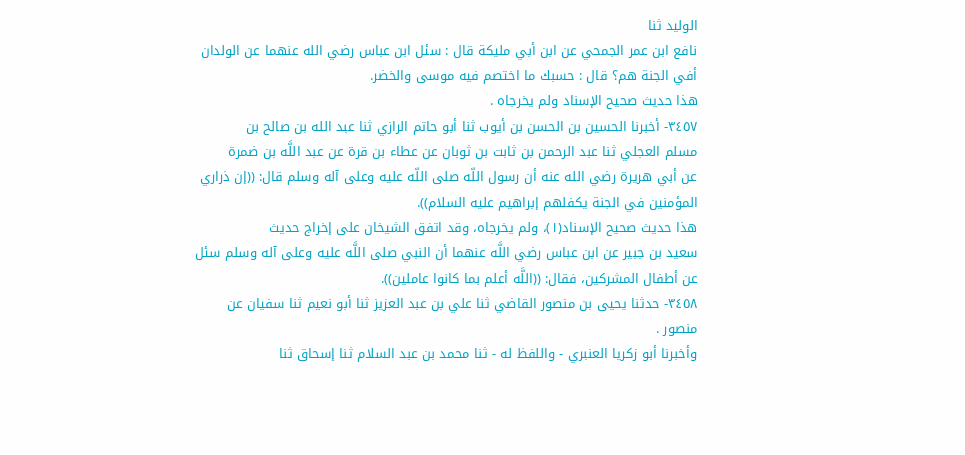الوليد ثنا
نافع ابن عمر الجمحي عن ابن أبي مليكة قال : سئل ابن عباس رضي الله عنهما عن الولدان
أفي الجنة هم؟ قال : حسبك ما اختصم فيه موسى والخضر.
هذا حديث صحيح الإسناد ولم يخرجاه .
٣٤٥٧- أخبرنا الحسين بن الحسن بن أيوب ثنا أبو حاتم الرازي ثنا عبد الله بن صالح بن
مسلم العجلي ثنا عبد الرحمن بن ثابت بن ثوبان عن عطاء بن قرة عن عبد اللَّه بن ضمرة
عن أبي هريرة رضي الله عنه أن رسول اللّه صلى اللّه عليه وعلى آله وسلم قال: ((إن ذراري
المؤمنين في الجنة يكفلهم إبراهيم عليه السلام)).
هذا حديث صحيح الإسناد(١)، ولم يخرجاه، وقد اتفق الشيخان على إخراج حديث
سعيد بن جبير عن ابن عباس رضي اللَّه عنهما أن النبي صلى اللَّه عليه وعلى آله وسلم سئل
عن أطفال المشركين، فقال: ((اللَّه أعلم بما كانوا عاملين)).
٣٤٥٨- حدثنا يحيى بن منصور القاضي ثنا علي بن عبد العزيز ثنا أبو نعيم ثنا سفيان عن
منصور .
وأخبرنا أبو زكريا العنبري - واللفظ له - ثنا محمد بن عبد السلام ثنا إسحاق ثنا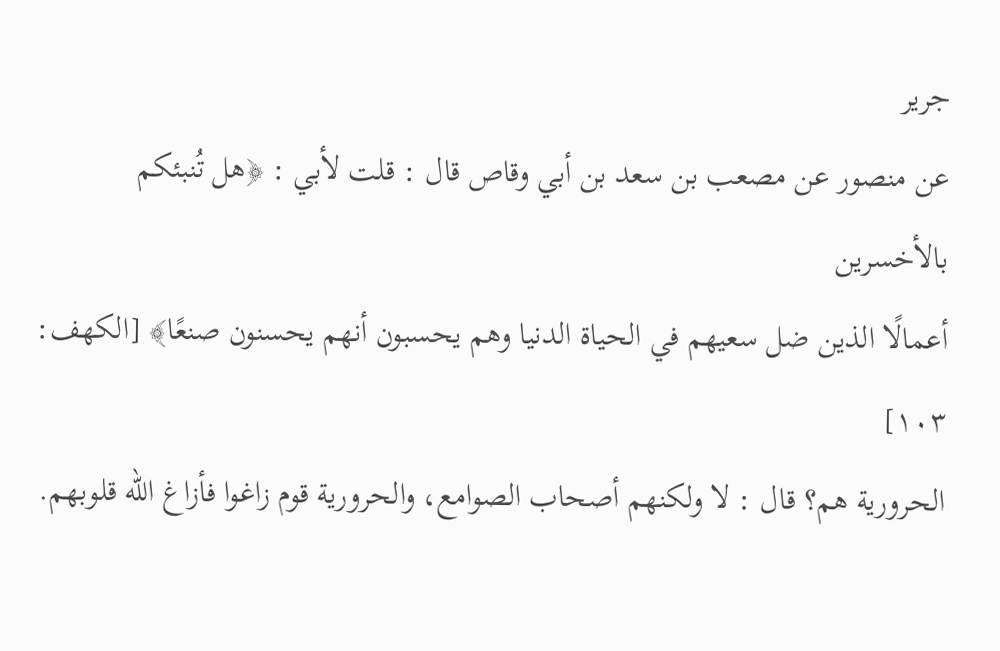جرير
عن منصور عن مصعب بن سعد بن أبي وقاص قال : قلت لأبي : ﴿هل تُنبئكم بالأخسرين
أعمالًا الذين ضل سعيهم في الحياة الدنيا وهم يحسبون أنهم يحسنون صنعًا﴾ [الكهف: ١٠٣]
الحرورية هم؟ قال : لا ولكنهم أصحاب الصوامع، والحرورية قوم زاغوا فأزاغ الله قلوبهم.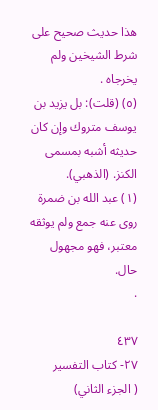هذا حديث صحيح على شرط الشيخين ولم يخرجاه .
(٥) (قلت): بل يزيد بن يوسف متروك وإن كان حديثه أشبه بمسمى الكنز. (الذهبي).
(١) عبد الله بن ضمرة روى عنه جمع ولم يوثقه معتبر، فهو مجهول حال.
.

٤٣٧
٢٧- كتاب التفسير
( الجزء الثاني)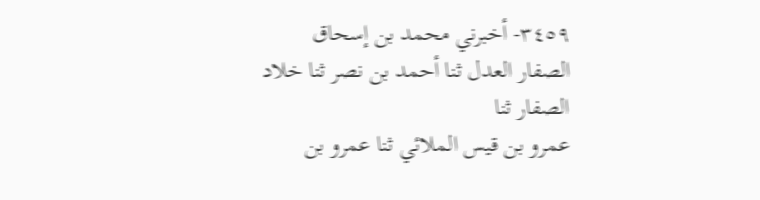٣٤٥٩- أخبرني محمد بن إسحاق الصفار العدل ثنا أحمد بن نصر ثنا خلاد الصفار ثنا
عمرو بن قيس الملائي ثنا عمرو بن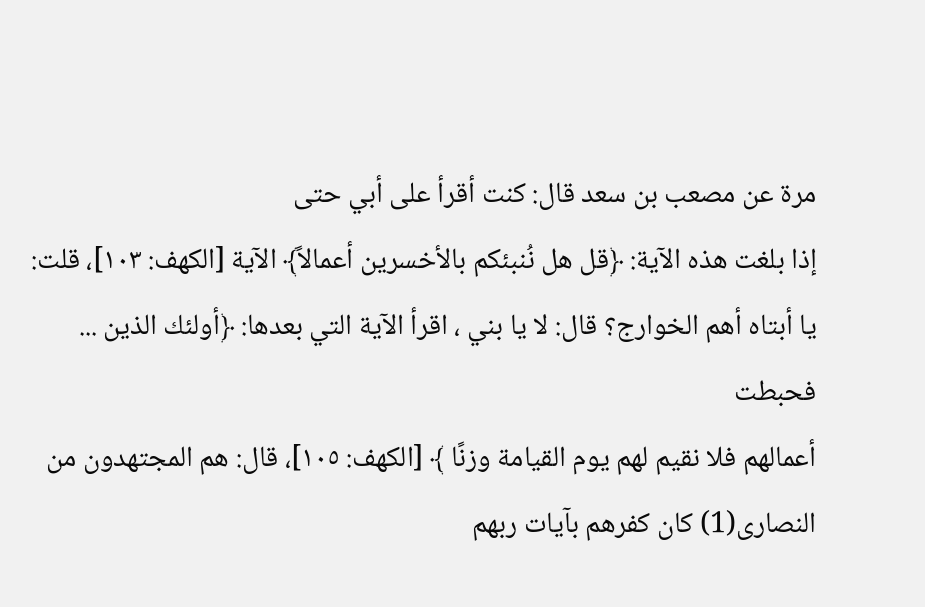مرة عن مصعب بن سعد قال: كنت أقرأ على أبي حتى
إذا بلغت هذه الآية: ﴿قل هل نُنبئكم بالأخسرين أعمالاً﴾ الآية [الكهف: ١٠٣]، قلت:
يا أبتاه أهم الخوارج؟ قال: لا يا بني ، اقرأ الآية التي بعدها: ﴿أولئك الذين ... فحبطت
أعمالهم فلا نقيم لهم يوم القيامة وزنًا ﴾ [الكهف: ١٠٥]، قال: هم المجتهدون من
النصارى(1) كان كفرهم بآيات ربهم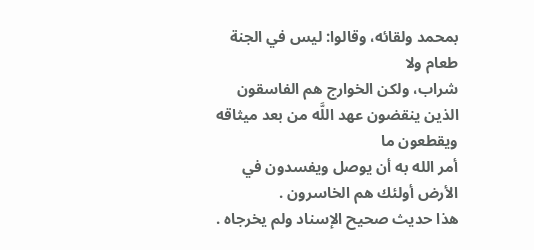بمحمد ولقائه، وقالوا: ليس في الجنة طعام ولا
شراب، ولكن الخوارج هم الفاسقون الذين ينقضون عهد اللَّه من بعد ميثاقه ويقطعون ما
أمر الله به أن يوصل ويفسدون في الأرض أولئك هم الخاسرون .
هذا حديث صحيح الإسناد ولم يخرجاه .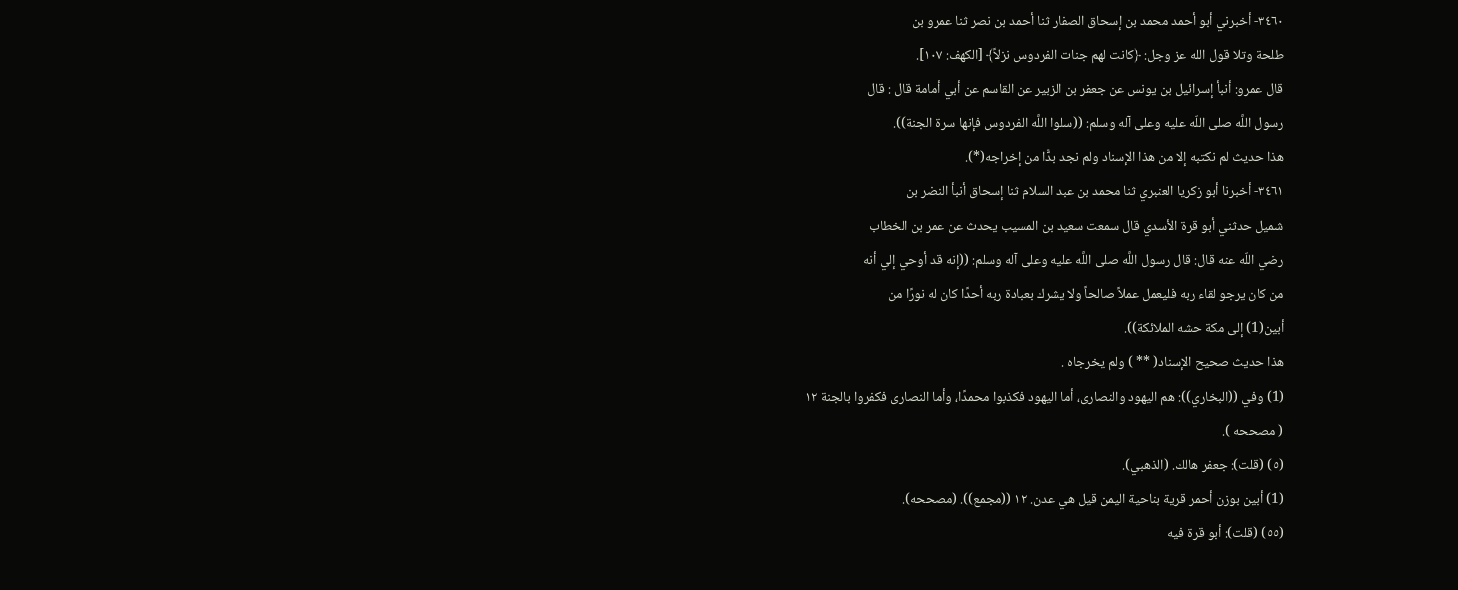٣٤٦٠- أخبرني أبو أحمد محمد بن إسحاق الصفار ثنا أحمد بن نصر ثنا عمرو بن
طلحة وتلا قول الله عز وجل: ﴿كانت لهم جنات الفردوس نزلاً﴾ [الكهف: ١٠٧].
قال عمرو: أنبأ إسرائيل بن يونس عن جعفر بن الزبير عن القاسم عن أبي أمامة قال : قال
رسول اللَّه صلى اللّه عليه وعلى آله وسلم: ((سلوا اللَّه الفردوس فإنها سرة الجنة)).
هذا حديث لم نكتبه إلا من هذا الإسناد ولم نجد بدًّا من إخراجه(*).
٣٤٦١- أخبرنا أبو زكريا العنبري ثنا محمد بن عبد السلام ثنا إسحاق أنبأ النضر بن
شميل حدثني أبو قرة الأسدي قال سمعت سعيد بن المسيب يحدث عن عمر بن الخطاب
رضي اللّه عنه قال: قال رسول اللَّه صلى اللَّه عليه وعلى آله وسلم: ((إنه قد أوحي إلي أنه
من كان يرجو لقاء ربه فليعمل عملاً صالحاً ولا يشرك بعبادة ربه أحدًا كان له نورًا من
أبين(1) إلى مكة حشه الملائكة)).
هذا حديث صحيح الإسناد( ** ) ولم يخرجاه .
(1) وفي ((البخاري)): هم اليهود والنصارى، أما اليهود فكذبوا محمدًا، وأما النصارى فكفروا بالجنة ١٢
( مصححه ).
(٥) (قلت): جعفر هالك. (الذهبي).
(1) أبين بوزن أحمر قرية بناحية اليمن قيل هي عدن. ١٢ ((مجمع)). (مصححه).
(٥٥) (قلت): أبو قرة فيه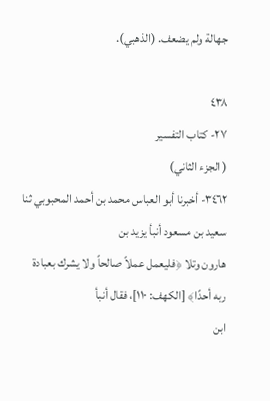جهالة ولم يضعف. (الذهبي).

٤٣٨
٢٧- كتاب التفسير
( الجزء الثاني)
٣٤٦٢- أخبرنا أبو العباس محمد بن أحمد المحبوبي ثنا سعيد بن مسعود أنبأ يزيد بن
هارون وتلا ﴿فليعمل عملاً صالحاً ولا يشرك بعبادة ربه أحدًا﴾ [الكهف: ١١٠]، فقال أنبأ
ابن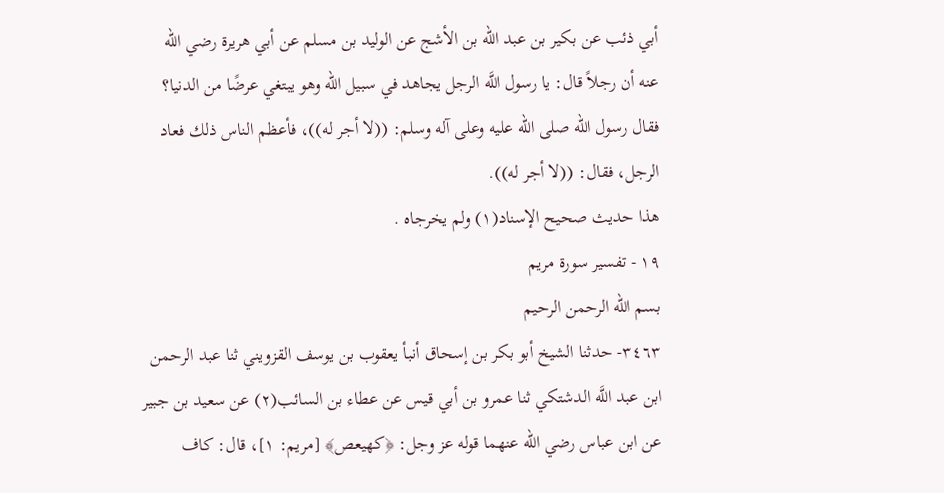أبي ذئب عن بكير بن عبد الله بن الأشج عن الوليد بن مسلم عن أبي هريرة رضي الله
عنه أن رجلاً قال: يا رسول اللَّه الرجل يجاهد في سبيل اللّه وهو يبتغي عرضًا من الدنيا؟
فقال رسول اللّه صلى اللّه عليه وعلى آله وسلم: ((لا أجر له))، فأعظم الناس ذلك فعاد
الرجل، فقال: ((لا أجر له)).
هذا حديث صحيح الإسناد(١) ولم يخرجاه .
١٩ - تفسير سورة مريم
بسم الله الرحمن الرحيم
٣٤٦٣- حدثنا الشيخ أبو بكر بن إسحاق أنبأ يعقوب بن يوسف القزويني ثنا عبد الرحمن
ابن عبد اللَّه الدشتكي ثنا عمرو بن أبي قيس عن عطاء بن السائب(٢) عن سعيد بن جبير
عن ابن عباس رضي الله عنهما قوله عز وجل: ﴿كهيعص﴾ [مريم: ١]، قال: كاف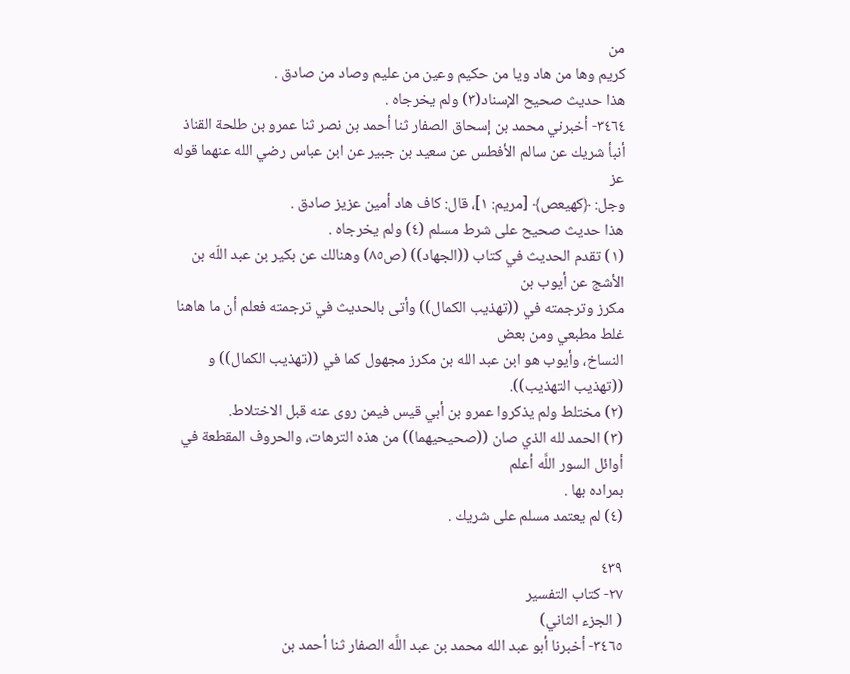من
كريم وها من هاد ويا من حكيم وعين من عليم وصاد من صادق .
هذا حديث صحيح الإسناد(٣) ولم يخرجاه .
٣٤٦٤- أخبرني محمد بن إسحاق الصفار ثنا أحمد بن نصر ثنا عمرو بن طلحة القناذ
أنبأ شريك عن سالم الأفطس عن سعيد بن جبير عن ابن عباس رضي الله عنهما قوله عز
وجل: ﴿كهيعص﴾ [مريم: ١]، قال: كاف هاد أمين عزيز صادق .
هذا حديث صحيح على شرط مسلم (٤) ولم يخرجاه .
(١) تقدم الحديث في كتاب ((الجهاد)) (ص٨٥) وهنالك عن بكير بن عبد اللّه بن الأشج عن أيوب بن
مكرز وترجمته في ((تهذيب الكمال)) وأتى بالحديث في ترجمته فعلم أن ما هاهنا غلط مطبعي ومن بعض
النساخ، وأيوب هو ابن عبد الله بن مكرز مجهول كما في ((تهذيب الكمال)) و ((تهذيب التهذيب)).
(٢) مختلط ولم يذكروا عمرو بن أبي قيس فيمن روى عنه قبل الاختلاط.
(٣) الحمد لله الذي صان ((صحيحيهما)) من هذه الترهات، والحروف المقطعة في أوائل السور اللَّه أعلم
بمراده بها .
(٤) لم يعتمد مسلم على شريك .

٤٣٩
٢٧- كتاب التفسير
( الجزء الثاني)
٣٤٦٥- أخبرنا أبو عبد الله محمد بن عبد اللَّه الصفار ثنا أحمد بن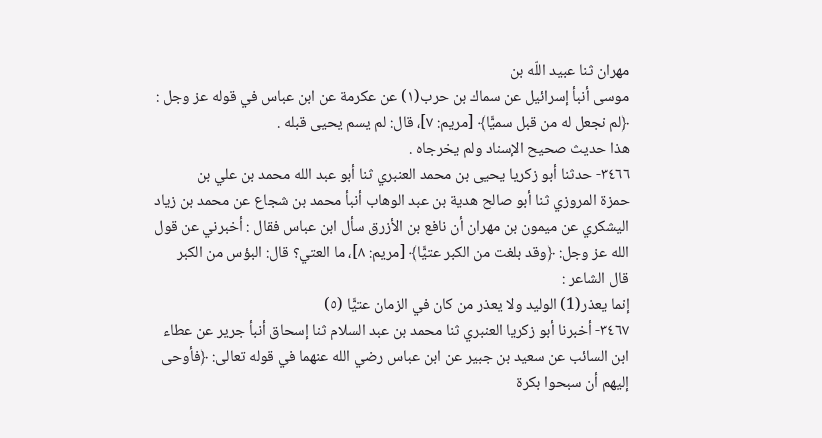مهران ثنا عبيد اللّه بن
موسى أنبأ إسرائيل عن سماك بن حرب(١) عن عكرمة عن ابن عباس في قوله عز وجل :
﴿لم نجعل له من قبل سميًّا﴾ [مريم: ٧]، قال: لم يسم يحيى قبله .
هذا حديث صحيح الإسناد ولم يخرجاه .
٣٤٦٦- حدثنا أبو زكريا يحيى بن محمد العنبري ثنا أبو عبد الله محمد بن علي بن
حمزة المروزي ثنا أبو صالح هدية بن عبد الوهاب أنبأ محمد بن شجاع عن محمد بن زياد
اليشكري عن ميمون بن مهران أن نافع بن الأزرق سأل ابن عباس فقال : أخبرني عن قول
الله عز وجل: ﴿وقد بلغت من الكبر عتيًّا﴾ [مريم: ٨]، ما العتي؟ قال: البؤس من الكبر
قال الشاعر :
إنما يعذر(1) الوليد ولا يعذر من كان في الزمان عتيًّا (٥)
٣٤٦٧- أخبرنا أبو زكريا العنبري ثنا محمد بن عبد السلام ثنا إسحاق أنبأ جرير عن عطاء
ابن السائب عن سعيد بن جبير عن ابن عباس رضي الله عنهما في قوله تعالى: ﴿فأوحى
إليهم أن سبحوا بكرة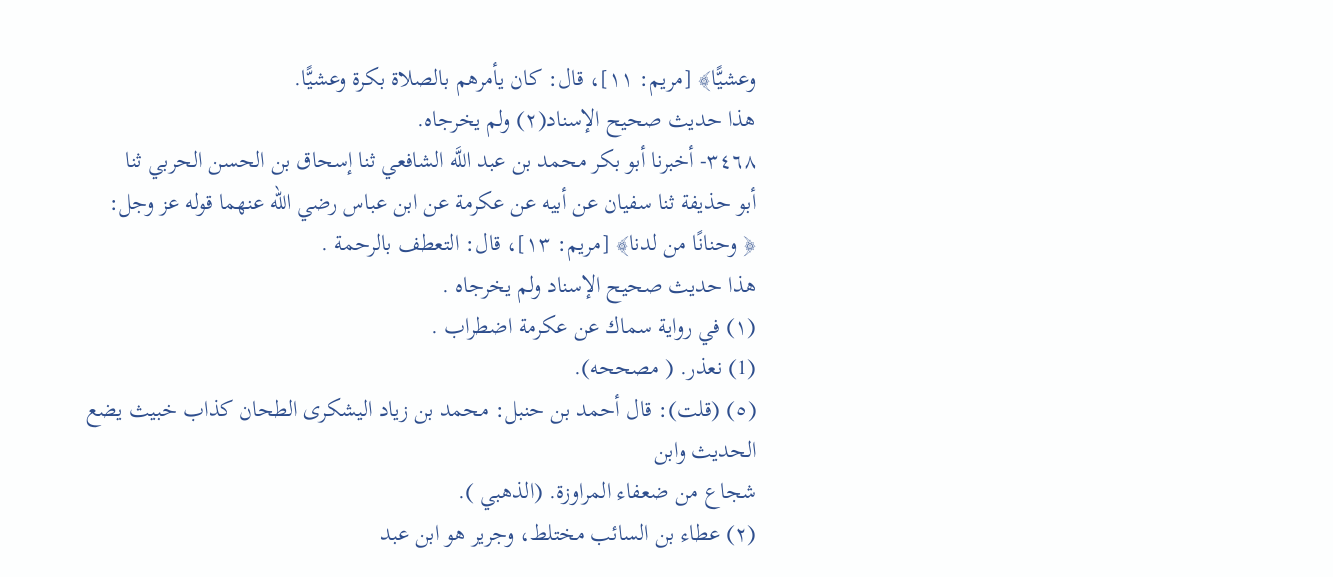وعشيًّا﴾ [مريم: ١١]، قال: كان يأمرهم بالصلاة بكرة وعشيًّا.
هذا حديث صحيح الإسناد(٢) ولم يخرجاه.
٣٤٦٨- أخبرنا أبو بكر محمد بن عبد اللَّه الشافعي ثنا إسحاق بن الحسن الحربي ثنا
أبو حذيفة ثنا سفيان عن أبيه عن عكرمة عن ابن عباس رضي الله عنهما قوله عز وجل:
﴿ وحنانًا من لدنا﴾ [مريم: ١٣]، قال: التعطف بالرحمة .
هذا حديث صحيح الإسناد ولم يخرجاه .
(١) في رواية سماك عن عكرمة اضطراب .
(1) نعذر. ( مصححه).
(٥) (قلت): قال أحمد بن حنبل: محمد بن زياد اليشكرى الطحان كذاب خبيث يضع الحديث وابن
شجاع من ضعفاء المراوزة. (الذهبي ).
(٢) عطاء بن السائب مختلط، وجرير هو ابن عبد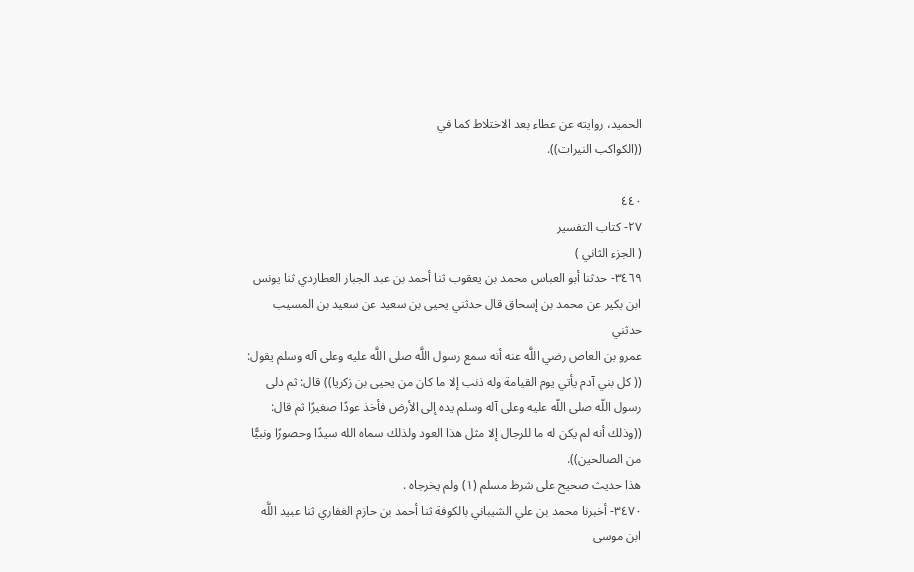الحميد، روايته عن عطاء بعد الاختلاط كما في
((الكواكب النيرات)).

٤٤٠
٢٧- كتاب التفسير
( الجزء الثاني )
٣٤٦٩- حدثنا أبو العباس محمد بن يعقوب ثنا أحمد بن عبد الجبار العطاردي ثنا يونس
ابن بكير عن محمد بن إسحاق قال حدثني يحيى بن سعيد عن سعيد بن المسيب حدثني
عمرو بن العاص رضي اللَّه عنه أنه سمع رسول اللَّه صلى اللَّه عليه وعلى آله وسلم يقول:
(( كل بني آدم يأتي يوم القيامة وله ذنب إلا ما كان من يحيى بن زكريا)) قال: ثم دلى
رسول اللّه صلى اللّه عليه وعلى آله وسلم يده إلى الأرض فأخذ عودًا صغيرًا ثم قال:
((وذلك أنه لم يكن له ما للرجال إلا مثل هذا العود ولذلك سماه الله سيدًا وحصورًا ونبيًّا
من الصالحين)).
هذا حديث صحيح على شرط مسلم (١) ولم يخرجاه .
٣٤٧٠- أخبرنا محمد بن علي الشيباني بالكوفة ثنا أحمد بن حازم الغفاري ثنا عبيد اللَّه
ابن موسى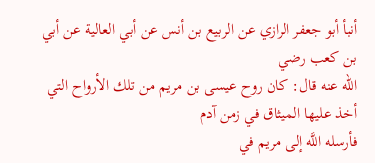أنبأ أبو جعفر الرازي عن الربيع بن أنس عن أبي العالية عن أبي بن كعب رضي
الله عنه قال: كان روح عيسى بن مريم من تلك الأرواح التي أخذ عليها الميثاق في زمن آدم
فأرسله اللَّه إلى مريم في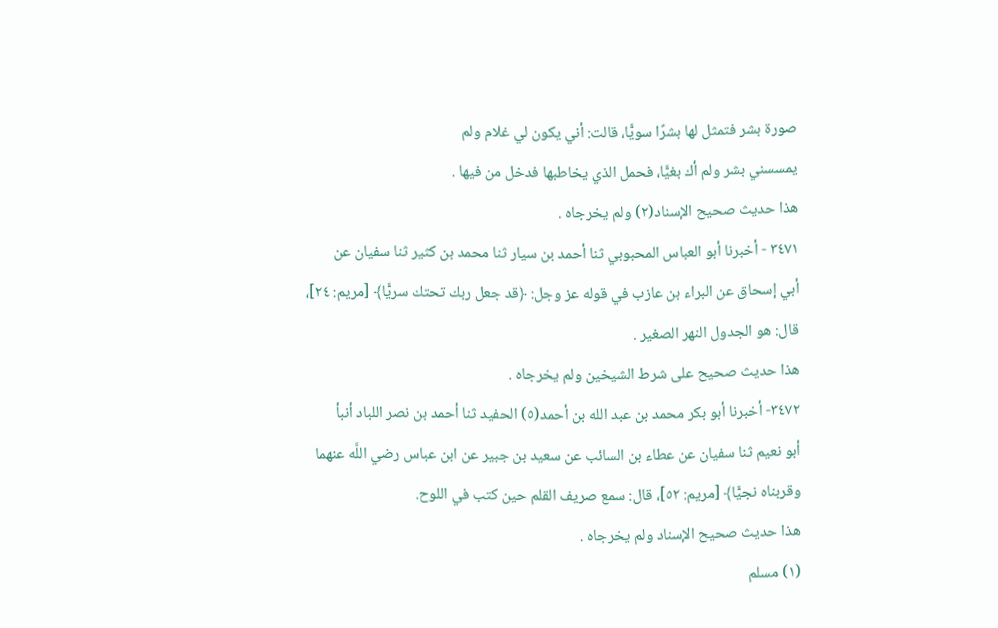صورة بشر فتمثل لها بشرًا سويًّا، قالت: أني يكون لي غلام ولم
يمسسني بشر ولم أك بغيًّا، فحمل الذي يخاطبها فدخل من فيها .
هذا حديث صحيح الإسناد(٢) ولم يخرجاه .
٣٤٧١ - أخبرنا أبو العباس المحبوبي ثنا أحمد بن سيار ثنا محمد بن كثير ثنا سفيان عن
أبي إسحاق عن البراء بن عازب في قوله عز وجل: ﴿قد جعل ربك تحتك سريًّا﴾ [مريم: ٢٤]،
قال: هو الجدول النهر الصغير .
هذا حديث صحيح على شرط الشيخين ولم يخرجاه .
٣٤٧٢- أخبرنا أبو بكر محمد بن عبد الله بن أحمد(٥) الحفيد ثنا أحمد بن نصر اللباد أنبأ
أبو نعيم ثنا سفيان عن عطاء بن السائب عن سعيد بن جبير عن ابن عباس رضي اللَّه عنهما
وقربناه نجيًّا﴾ [مريم: ٥٢]، قال: سمع صريف القلم حين كتب في اللوح.
هذا حديث صحيح الإسناد ولم يخرجاه .
(١) مسلم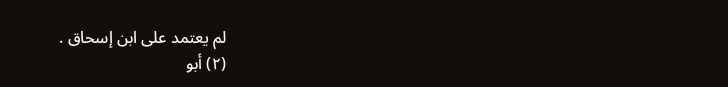لم يعتمد على ابن إسحاق .
(٢) أبو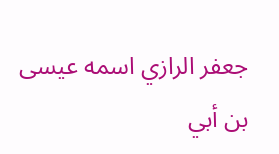جعفر الرازي اسمه عيسى بن أبي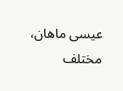عيسى ماهان، مختلف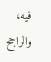فيه، والراجح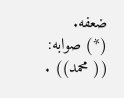ضعفه.
(*) صوابه: (( محمد)) .